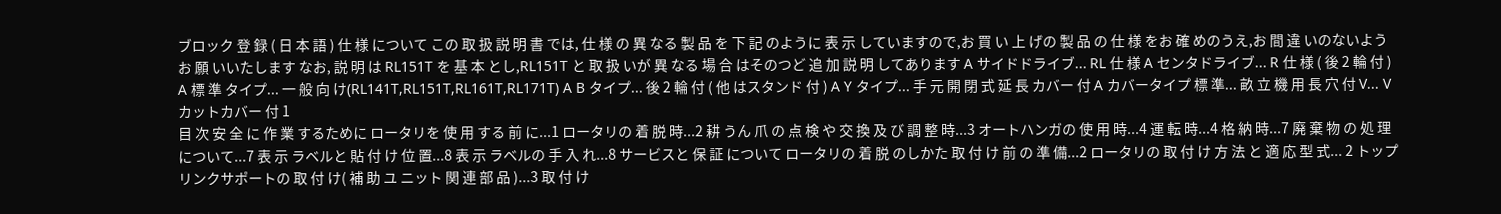ブロック 登 録 ( 日 本 語 ) 仕 様 について この 取 扱 説 明 書 では, 仕 様 の 異 なる 製 品 を 下 記 のように 表 示 していますので,お 買 い 上 げの 製 品 の 仕 様 をお 確 めのうえ,お 間 違 いのないようお 願 いいたします なお, 説 明 は RL151T を 基 本 とし,RL151T と 取 扱 いが 異 なる 場 合 はそのつど 追 加 説 明 してあります A サイドドライブ... RL 仕 様 A センタドライブ... R 仕 様 ( 後 2 輪 付 ) A 標 準 タイプ... 一 般 向 け(RL141T,RL151T,RL161T,RL171T) A B タイプ... 後 2 輪 付 ( 他 はスタンド 付 ) A Y タイプ... 手 元 開 閉 式 延 長 カバー 付 A カバータイプ 標 準... 畝 立 機 用 長 穴 付 V... V カットカバー 付 1
目 次 安 全 に 作 業 するために ロータリを 使 用 する 前 に...1 ロータリの 着 脱 時...2 耕 うん 爪 の 点 検 や 交 換 及 び 調 整 時...3 オートハンガの 使 用 時...4 運 転 時...4 格 納 時...7 廃 棄 物 の 処 理 について...7 表 示 ラベルと 貼 付 け 位 置...8 表 示 ラベルの 手 入 れ...8 サービスと 保 証 について ロータリの 着 脱 のしかた 取 付 け 前 の 準 備...2 ロータリの 取 付 け 方 法 と 適 応 型 式... 2 トップリンクサポートの 取 付 け( 補 助 ユ ニット 関 連 部 品 )...3 取 付 け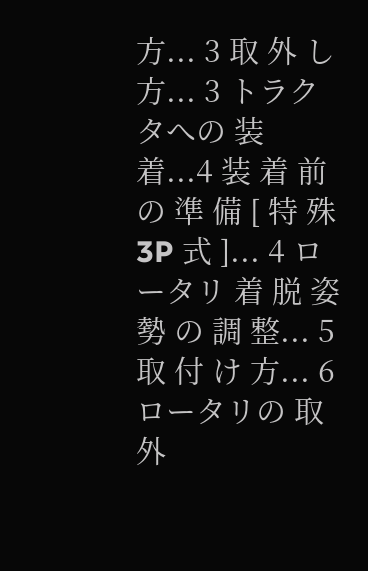方... 3 取 外 し 方... 3 トラクタへの 装 着...4 装 着 前 の 準 備 [ 特 殊 3P 式 ]... 4 ロータリ 着 脱 姿 勢 の 調 整... 5 取 付 け 方... 6 ロータリの 取 外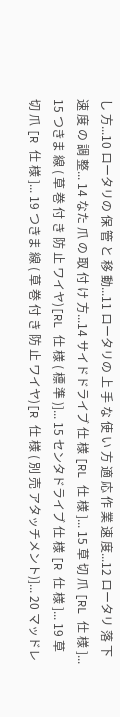し 方...10 ロータリの 保 管 と 移 動...11 ロータリの 上 手 な 使 い 方 適 応 作 業 速 度...12 ロータリ 落 下 速 度 の 調 整... 14 なた 爪 の 取 付 け 方...14 サイドドライブ 仕 様 [RL 仕 様 ]... 15 草 切 爪 [RL 仕 様 ]... 15 つきま 線 ( 草 巻 付 き 防 止 ワイヤ)[RL 仕 様 ( 標 準 )]... 15 センタドライブ 仕 様 [R 仕 様 ]... 19 草 切 爪 [R 仕 様 ]... 19 つきま 線 ( 草 巻 付 き 防 止 ワイヤ)[R 仕 様 ( 別 売 アタッチメント)]... 20 マッドレ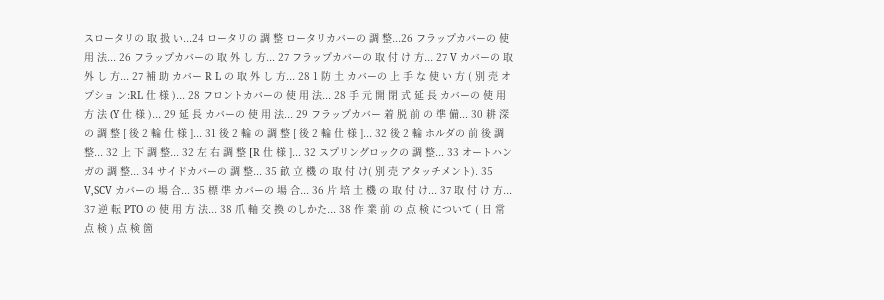スロータリの 取 扱 い...24 ロータリの 調 整 ロータリカバーの 調 整...26 フラップカバーの 使 用 法... 26 フラップカバーの 取 外 し 方... 27 フラップカバーの 取 付 け 方... 27 V カバーの 取 外 し 方... 27 補 助 カバー R L の 取 外 し 方... 28 1 防 土 カバーの 上 手 な 使 い 方 ( 別 売 オプショ ン:RL 仕 様 )... 28 フロントカバーの 使 用 法... 28 手 元 開 閉 式 延 長 カバーの 使 用 方 法 (Y 仕 様 )... 29 延 長 カバーの 使 用 法... 29 フラップカバー 着 脱 前 の 準 備... 30 耕 深 の 調 整 [ 後 2 輪 仕 様 ]... 31 後 2 輪 の 調 整 [ 後 2 輪 仕 様 ]... 32 後 2 輪 ホルダの 前 後 調 整... 32 上 下 調 整... 32 左 右 調 整 [R 仕 様 ]... 32 スプリングロックの 調 整... 33 オートハンガの 調 整... 34 サイドカバーの 調 整... 35 畝 立 機 の 取 付 け( 別 売 アタッチメント). 35 V,SCV カバーの 場 合... 35 標 準 カバーの 場 合... 36 片 培 土 機 の 取 付 け... 37 取 付 け 方... 37 逆 転 PTO の 使 用 方 法... 38 爪 軸 交 換 のしかた... 38 作 業 前 の 点 検 について ( 日 常 点 検 ) 点 検 箇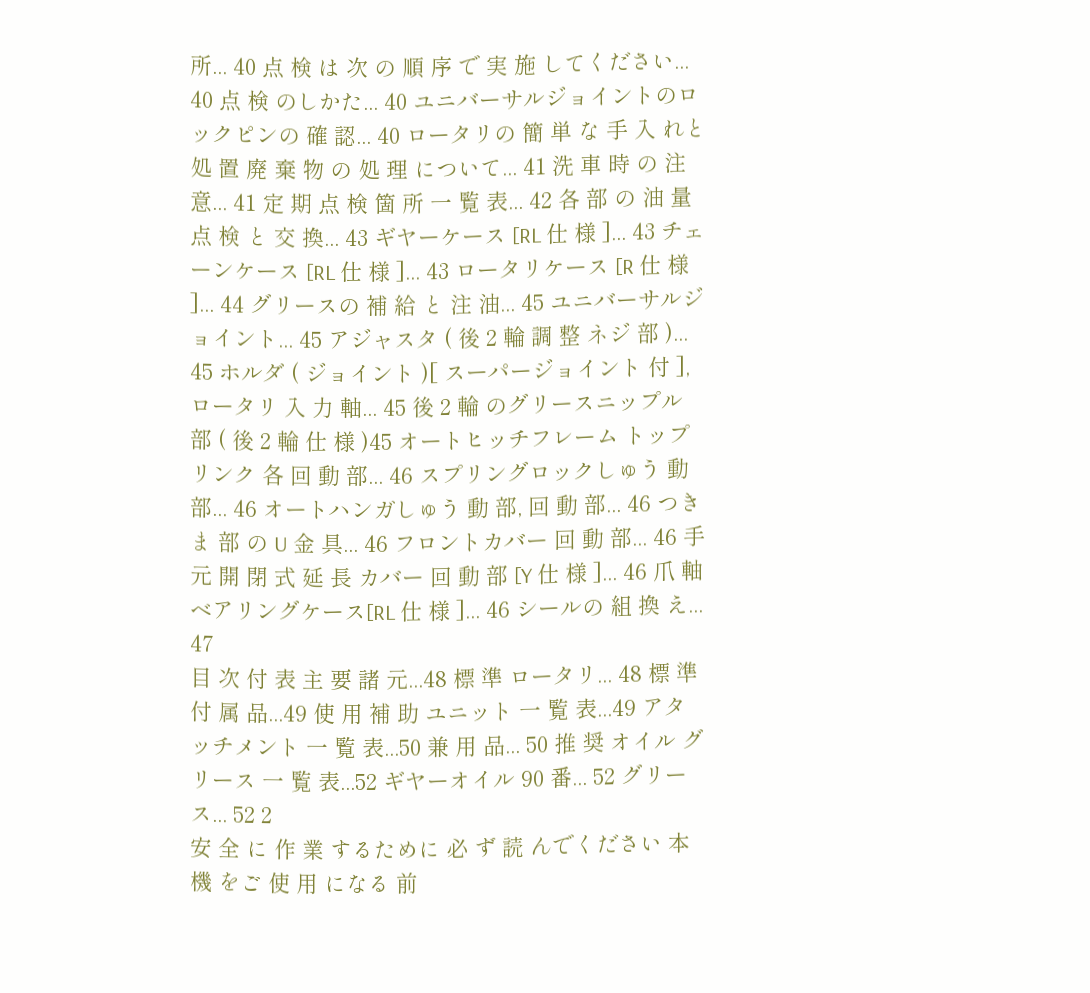所... 40 点 検 は 次 の 順 序 で 実 施 してください... 40 点 検 のしかた... 40 ユニバーサルジョイントのロックピンの 確 認... 40 ロータリの 簡 単 な 手 入 れと 処 置 廃 棄 物 の 処 理 について... 41 洗 車 時 の 注 意... 41 定 期 点 検 箇 所 一 覧 表... 42 各 部 の 油 量 点 検 と 交 換... 43 ギヤーケース [RL 仕 様 ]... 43 チェーンケース [RL 仕 様 ]... 43 ロータリケース [R 仕 様 ]... 44 グリースの 補 給 と 注 油... 45 ユニバーサルジョイント... 45 アジャスタ ( 後 2 輪 調 整 ネジ 部 )... 45 ホルダ ( ジョイント )[ スーパージョイント 付 ],ロータリ 入 力 軸... 45 後 2 輪 のグリースニップル 部 ( 後 2 輪 仕 様 )45 オートヒッチフレーム トップリンク 各 回 動 部... 46 スプリングロックしゅう 動 部... 46 オートハンガしゅう 動 部, 回 動 部... 46 つきま 部 の U 金 具... 46 フロントカバー 回 動 部... 46 手 元 開 閉 式 延 長 カバー 回 動 部 [Y 仕 様 ]... 46 爪 軸 ベアリングケース[RL 仕 様 ]... 46 シールの 組 換 え... 47
目 次 付 表 主 要 諸 元...48 標 準 ロータリ... 48 標 準 付 属 品...49 使 用 補 助 ユニット 一 覧 表...49 アタッチメント 一 覧 表...50 兼 用 品... 50 推 奨 オイル グリース 一 覧 表...52 ギヤーオイル 90 番... 52 グリース... 52 2
安 全 に 作 業 するために 必 ず 読 んでください 本 機 をご 使 用 になる 前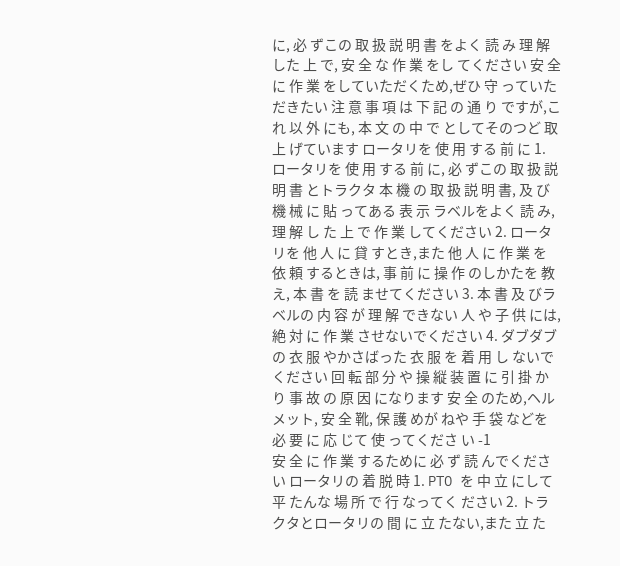に, 必 ずこの 取 扱 説 明 書 をよく 読 み 理 解 した 上 で, 安 全 な 作 業 をし てください 安 全 に 作 業 をしていただくため,ぜひ 守 っていただきたい 注 意 事 項 は 下 記 の 通 り ですが,これ 以 外 にも, 本 文 の 中 で としてそのつど 取 上 げています ロータリを 使 用 する 前 に 1. ロータリを 使 用 する 前 に, 必 ずこの 取 扱 説 明 書 とトラクタ 本 機 の 取 扱 説 明 書, 及 び 機 械 に 貼 ってある 表 示 ラベルをよく 読 み, 理 解 し た 上 で 作 業 してください 2. ロータリを 他 人 に 貸 すとき,また 他 人 に 作 業 を 依 頼 するときは, 事 前 に 操 作 のしかたを 教 え, 本 書 を 読 ませてください 3. 本 書 及 びラベルの 内 容 が 理 解 できない 人 や 子 供 には, 絶 対 に 作 業 させないでください 4. ダブダブの 衣 服 やかさばった 衣 服 を 着 用 し ないでください 回 転 部 分 や 操 縦 装 置 に 引 掛 かり 事 故 の 原 因 になります 安 全 のため,ヘルメット, 安 全 靴, 保 護 めが ねや 手 袋 などを 必 要 に 応 じて 使 ってくださ い -1
安 全 に 作 業 するために 必 ず 読 んでください ロータリの 着 脱 時 1. PTO を 中 立 にして 平 たんな 場 所 で 行 なってく ださい 2. トラクタとロータリの 間 に 立 たない,また 立 た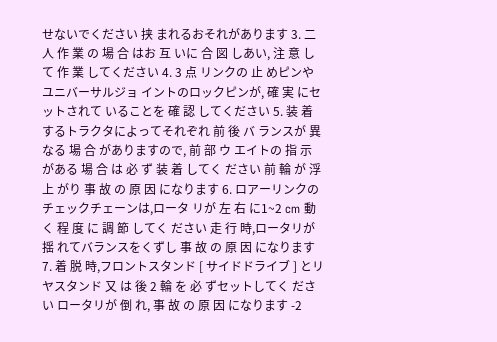せないでください 挟 まれるおそれがあります 3. 二 人 作 業 の 場 合 はお 互 いに 合 図 しあい, 注 意 して 作 業 してください 4. 3 点 リンクの 止 めピンやユニバーサルジョ イントのロックピンが, 確 実 にセットされて いることを 確 認 してください 5. 装 着 するトラクタによってそれぞれ 前 後 バ ランスが 異 なる 場 合 がありますので, 前 部 ウ エイトの 指 示 がある 場 合 は 必 ず 装 着 してく ださい 前 輪 が 浮 上 がり 事 故 の 原 因 になります 6. ロアーリンクのチェックチェーンは,ロータ リが 左 右 に1~2 cm 動 く 程 度 に 調 節 してく ださい 走 行 時,ロータリが 揺 れてバランスをくずし 事 故 の 原 因 になります 7. 着 脱 時,フロントスタンド [ サイドドライブ ] とリヤスタンド 又 は 後 2 輪 を 必 ずセットしてく ださい ロータリが 倒 れ, 事 故 の 原 因 になります -2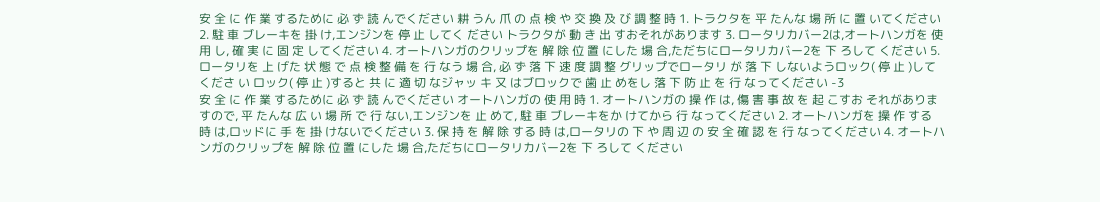安 全 に 作 業 するために 必 ず 読 んでください 耕 うん 爪 の 点 検 や 交 換 及 び 調 整 時 1. トラクタを 平 たんな 場 所 に 置 いてください 2. 駐 車 ブレーキを 掛 け,エンジンを 停 止 してく ださい トラクタが 動 き 出 すおそれがあります 3. ロータリカバー2は,オートハンガを 使 用 し, 確 実 に 固 定 してください 4. オートハンガのクリップを 解 除 位 置 にした 場 合,ただちにロータリカバー2を 下 ろして ください 5. ロータリを 上 げた 状 態 で 点 検 整 備 を 行 なう 場 合, 必 ず 落 下 速 度 調 整 グリップでロータリ が 落 下 しないようロック( 停 止 )してくださ い ロック( 停 止 )すると 共 に 適 切 なジャッ キ 又 はブロックで 歯 止 めをし 落 下 防 止 を 行 なってください -3
安 全 に 作 業 するために 必 ず 読 んでください オートハンガの 使 用 時 1. オートハンガの 操 作 は, 傷 害 事 故 を 起 こすお それがありますので, 平 たんな 広 い 場 所 で 行 ない,エンジンを 止 めて, 駐 車 ブレーキをか けてから 行 なってください 2. オートハンガを 操 作 する 時 は,ロッドに 手 を 掛 けないでください 3. 保 持 を 解 除 する 時 は,ロータリの 下 や 周 辺 の 安 全 確 認 を 行 なってください 4. オートハンガのクリップを 解 除 位 置 にした 場 合,ただちにロータリカバー2を 下 ろして ください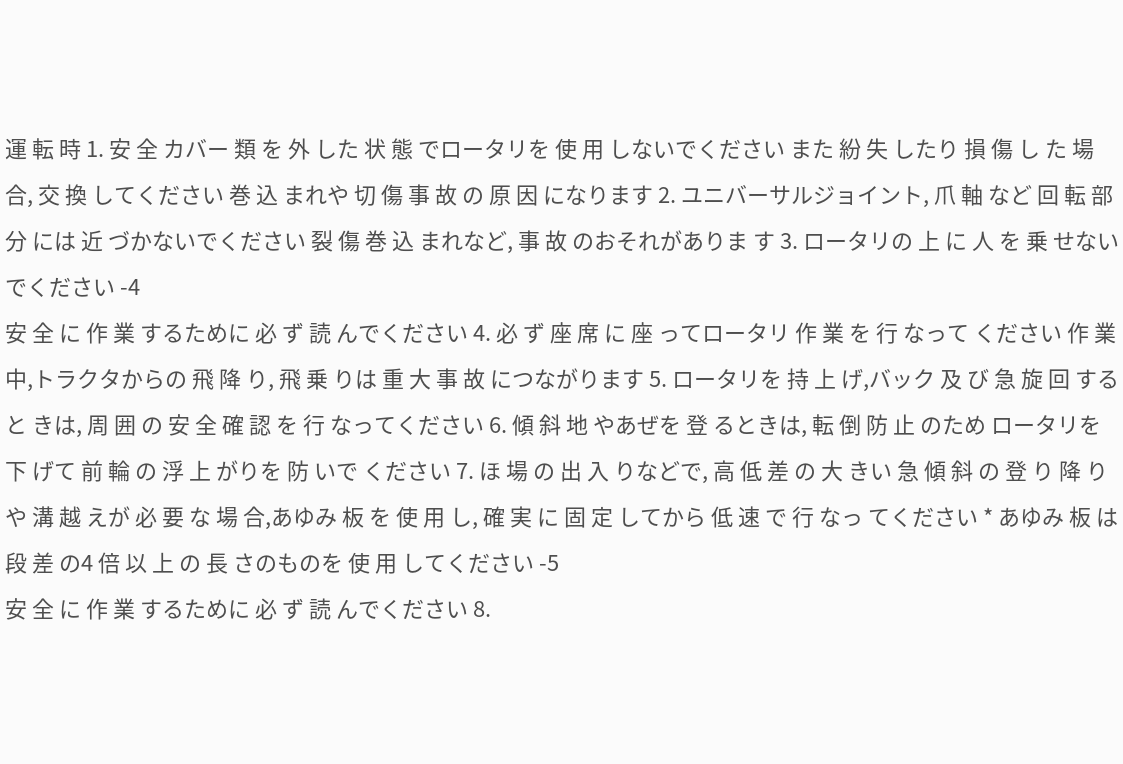運 転 時 1. 安 全 カバー 類 を 外 した 状 態 でロータリを 使 用 しないでください また 紛 失 したり 損 傷 し た 場 合, 交 換 してください 巻 込 まれや 切 傷 事 故 の 原 因 になります 2. ユニバーサルジョイント, 爪 軸 など 回 転 部 分 には 近 づかないでください 裂 傷 巻 込 まれなど, 事 故 のおそれがありま す 3. ロータリの 上 に 人 を 乗 せないでください -4
安 全 に 作 業 するために 必 ず 読 んでください 4. 必 ず 座 席 に 座 ってロータリ 作 業 を 行 なって ください 作 業 中,トラクタからの 飛 降 り, 飛 乗 りは 重 大 事 故 につながります 5. ロータリを 持 上 げ,バック 及 び 急 旋 回 すると きは, 周 囲 の 安 全 確 認 を 行 なってください 6. 傾 斜 地 やあぜを 登 るときは, 転 倒 防 止 のため ロータリを 下 げて 前 輪 の 浮 上 がりを 防 いで ください 7. ほ 場 の 出 入 りなどで, 高 低 差 の 大 きい 急 傾 斜 の 登 り 降 りや 溝 越 えが 必 要 な 場 合,あゆみ 板 を 使 用 し, 確 実 に 固 定 してから 低 速 で 行 なっ てください * あゆみ 板 は 段 差 の4 倍 以 上 の 長 さのものを 使 用 してください -5
安 全 に 作 業 するために 必 ず 読 んでください 8.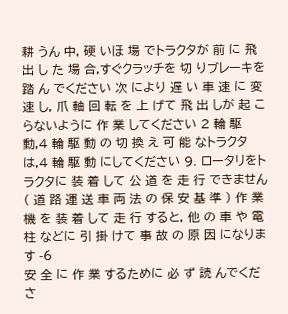耕 うん 中, 硬 いほ 場 でトラクタが 前 に 飛 出 し た 場 合,すぐクラッチを 切 りブレーキを 踏 ん でください 次 により 遅 い 車 速 に 変 速 し, 爪 軸 回 転 を 上 げて 飛 出 しが 起 こらないように 作 業 してください 2 輪 駆 動,4 輪 駆 動 の 切 換 え 可 能 なトラクタ は,4 輪 駆 動 にしてください 9. ロータリをトラクタに 装 着 して 公 道 を 走 行 できません ( 道 路 運 送 車 両 法 の 保 安 基 準 ) 作 業 機 を 装 着 して 走 行 すると, 他 の 車 や 電 柱 などに 引 掛 けて 事 故 の 原 因 になります -6
安 全 に 作 業 するために 必 ず 読 んでくださ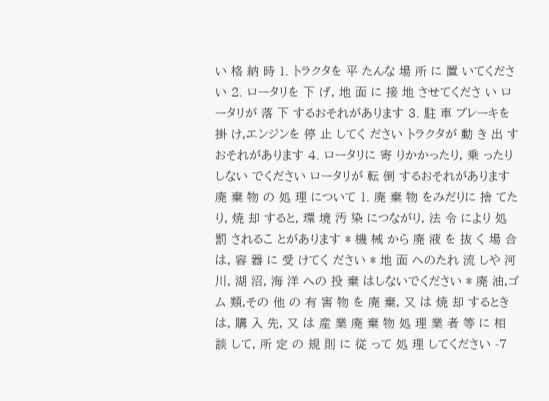い 格 納 時 1. トラクタを 平 たんな 場 所 に 置 いてください 2. ロータリを 下 げ, 地 面 に 接 地 させてくださ い ロータリが 落 下 するおそれがあります 3. 駐 車 ブレーキを 掛 け,エンジンを 停 止 してく ださい トラクタが 動 き 出 すおそれがあります 4. ロータリに 寄 りかかったり, 乗 ったりしない でください ロータリが 転 倒 するおそれがあります 廃 棄 物 の 処 理 について 1. 廃 棄 物 をみだりに 捨 てたり, 焼 却 すると, 環 境 汚 染 につながり, 法 令 により 処 罰 されるこ とがあります * 機 械 から 廃 液 を 抜 く 場 合 は, 容 器 に 受 けてく ださい * 地 面 へのたれ 流 しや 河 川, 湖 沼, 海 洋 への 投 棄 はしないでください * 廃 油,ゴム 類,その 他 の 有 害 物 を 廃 棄, 又 は 焼 却 するときは, 購 入 先, 又 は 産 業 廃 棄 物 処 理 業 者 等 に 相 談 して, 所 定 の 規 則 に 従 って 処 理 してください -7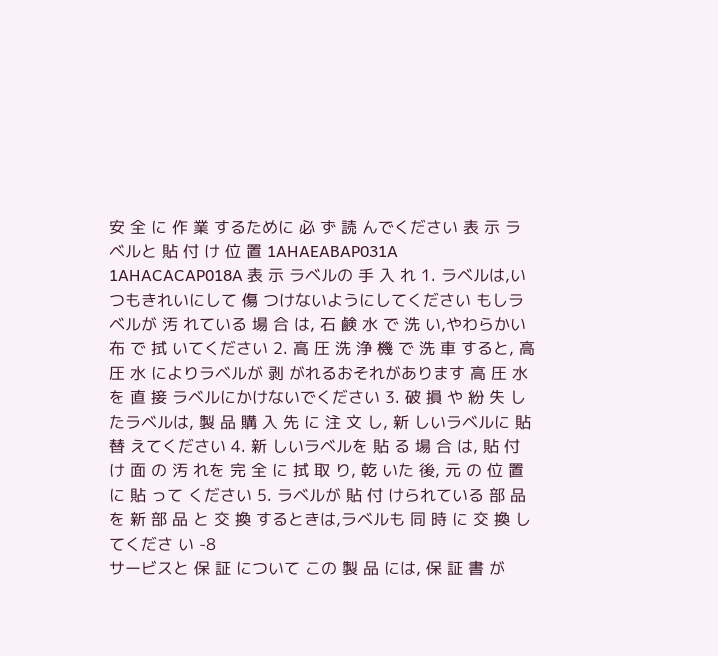安 全 に 作 業 するために 必 ず 読 んでください 表 示 ラベルと 貼 付 け 位 置 1AHAEABAP031A 1AHACACAP018A 表 示 ラベルの 手 入 れ 1. ラベルは,いつもきれいにして 傷 つけないようにしてください もしラベルが 汚 れている 場 合 は, 石 鹸 水 で 洗 い,やわらかい 布 で 拭 いてください 2. 高 圧 洗 浄 機 で 洗 車 すると, 高 圧 水 によりラベルが 剥 がれるおそれがあります 高 圧 水 を 直 接 ラベルにかけないでください 3. 破 損 や 紛 失 したラベルは, 製 品 購 入 先 に 注 文 し, 新 しいラベルに 貼 替 えてください 4. 新 しいラベルを 貼 る 場 合 は, 貼 付 け 面 の 汚 れを 完 全 に 拭 取 り, 乾 いた 後, 元 の 位 置 に 貼 って ください 5. ラベルが 貼 付 けられている 部 品 を 新 部 品 と 交 換 するときは,ラベルも 同 時 に 交 換 してくださ い -8
サービスと 保 証 について この 製 品 には, 保 証 書 が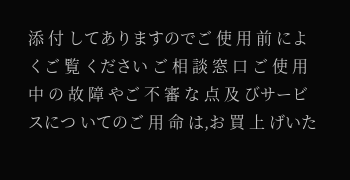添 付 してありますのでご 使 用 前 によくご 覧 ください ご 相 談 窓 口 ご 使 用 中 の 故 障 やご 不 審 な 点 及 びサービスにつ いてのご 用 命 は,お 買 上 げいた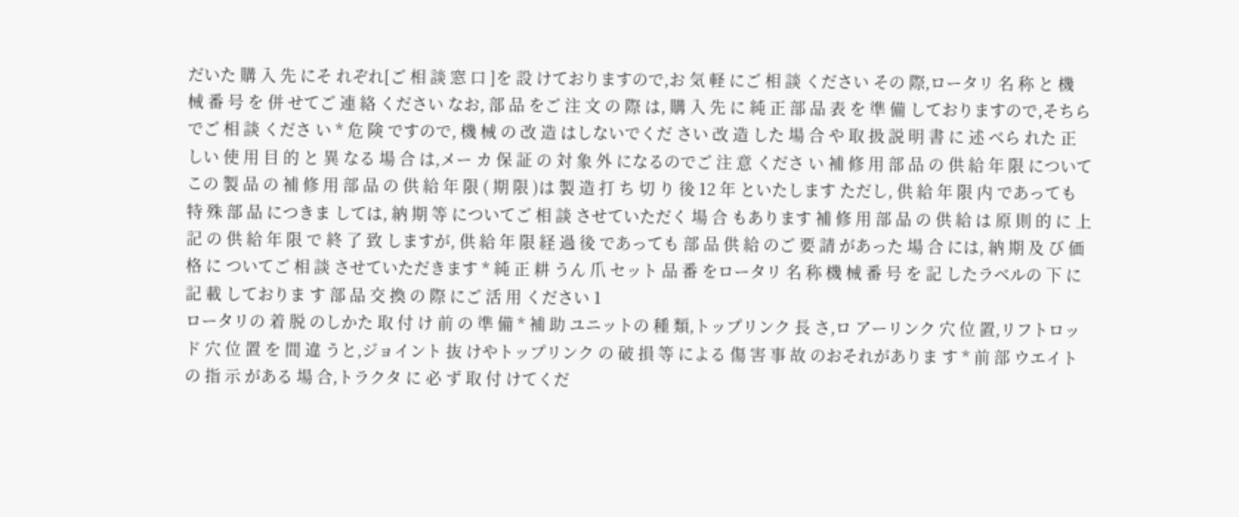だいた 購 入 先 にそ れぞれ[ご 相 談 窓 口 ]を 設 けておりますので,お 気 軽 にご 相 談 ください その 際,ロータリ 名 称 と 機 械 番 号 を 併 せてご 連 絡 ください なお, 部 品 をご 注 文 の 際 は, 購 入 先 に 純 正 部 品 表 を 準 備 しておりますので,そちらでご 相 談 くださ い * 危 険 ですので, 機 械 の 改 造 はしないでくだ さい 改 造 した 場 合 や 取 扱 説 明 書 に 述 べら れた 正 しい 使 用 目 的 と 異 なる 場 合 は,メー カ 保 証 の 対 象 外 になるのでご 注 意 くださ い 補 修 用 部 品 の 供 給 年 限 について この 製 品 の 補 修 用 部 品 の 供 給 年 限 ( 期 限 )は 製 造 打 ち 切 り 後 12 年 といたします ただし, 供 給 年 限 内 であっても 特 殊 部 品 につきま しては, 納 期 等 についてご 相 談 させていただく 場 合 もあります 補 修 用 部 品 の 供 給 は 原 則 的 に 上 記 の 供 給 年 限 で 終 了 致 しますが, 供 給 年 限 経 過 後 であっても 部 品 供 給 のご 要 請 があった 場 合 には, 納 期 及 び 価 格 に ついてご 相 談 させていただきます * 純 正 耕 うん 爪 セット 品 番 をロータリ 名 称 機 械 番 号 を 記 したラベルの 下 に 記 載 しておりま す 部 品 交 換 の 際 にご 活 用 ください 1
ロータリの 着 脱 のしかた 取 付 け 前 の 準 備 * 補 助 ユニットの 種 類,トップリンク 長 さ,ロ アーリンク 穴 位 置,リフトロッド 穴 位 置 を 間 違 うと,ジョイント 抜 けやトップリンク の 破 損 等 による 傷 害 事 故 のおそれがありま す * 前 部 ウエイトの 指 示 がある 場 合,トラクタ に 必 ず 取 付 けてくだ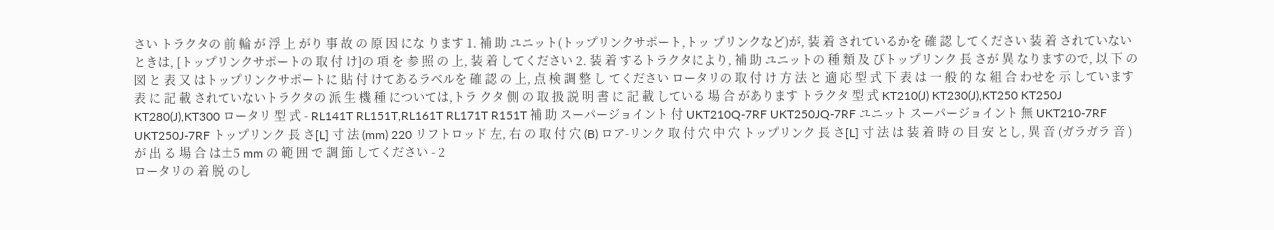さい トラクタの 前 輪 が 浮 上 がり 事 故 の 原 因 にな ります 1. 補 助 ユニット(トップリンクサポート,トッ プリンクなど)が, 装 着 されているかを 確 認 してください 装 着 されていないときは, [トップリンクサポートの 取 付 け]の 項 を 参 照 の 上, 装 着 してください 2. 装 着 するトラクタにより, 補 助 ユニットの 種 類 及 びトップリンク 長 さが 異 なりますので, 以 下 の 図 と 表 又 はトップリンクサポートに 貼 付 けてあるラベルを 確 認 の 上, 点 検 調 整 し てください ロータリの 取 付 け 方 法 と 適 応 型 式 下 表 は 一 般 的 な 組 合 わせを 示 しています 表 に 記 載 されていないトラクタの 派 生 機 種 については,トラ クタ 側 の 取 扱 説 明 書 に 記 載 している 場 合 があります トラクタ 型 式 KT210(J) KT230(J),KT250 KT250J KT280(J),KT300 ロータリ 型 式 - RL141T RL151T,RL161T RL171T R151T 補 助 スーパージョイント 付 UKT210Q-7RF UKT250JQ-7RF ユニット スーパージョイント 無 UKT210-7RF UKT250J-7RF トップリンク 長 さ[L] 寸 法 (mm) 220 リフトロッド 左, 右 の 取 付 穴 (B) ロア-リンク 取 付 穴 中 穴 トップリンク 長 さ[L] 寸 法 は 装 着 時 の 目 安 とし, 異 音 (ガラガラ 音 )が 出 る 場 合 は±5 mm の 範 囲 で 調 節 してください - 2
ロータリの 着 脱 のし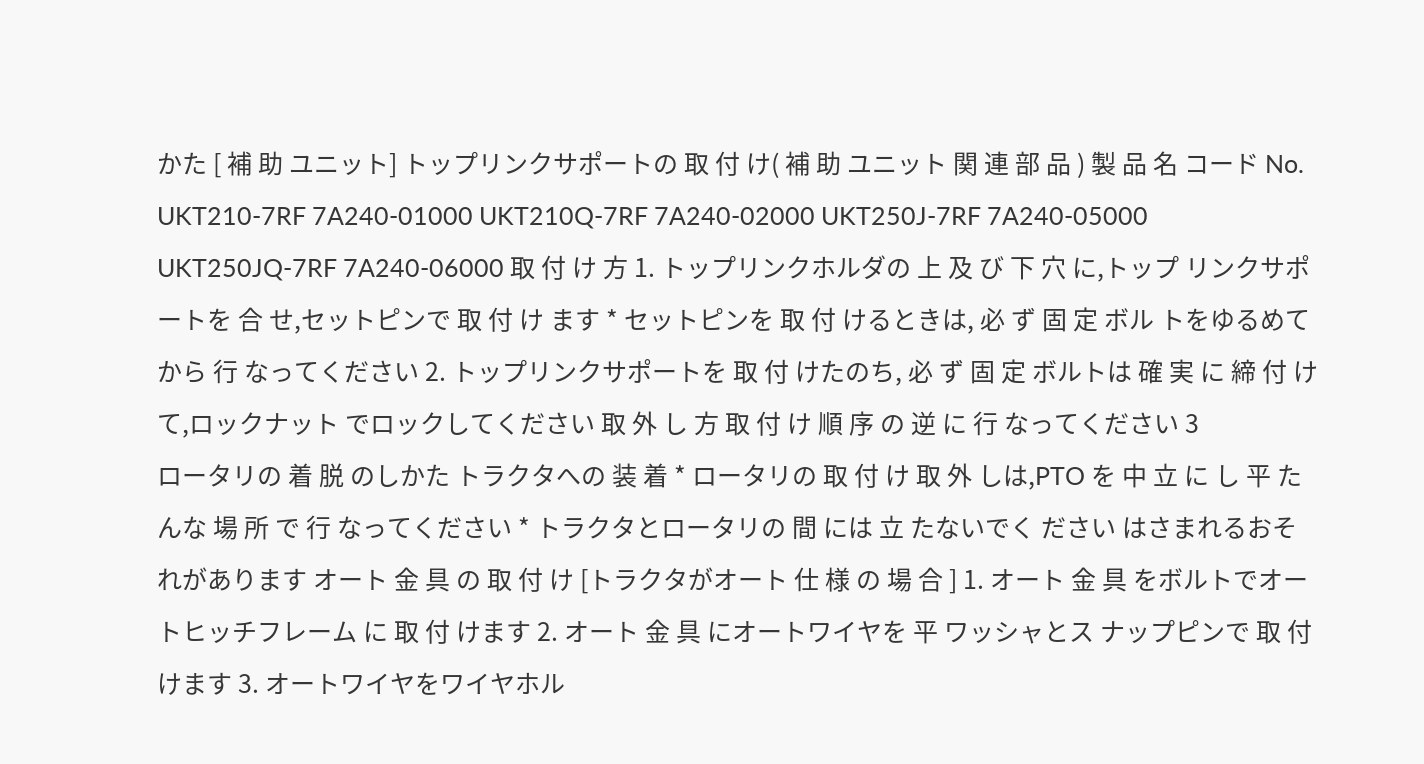かた [ 補 助 ユニット] トップリンクサポートの 取 付 け( 補 助 ユニット 関 連 部 品 ) 製 品 名 コード No. UKT210-7RF 7A240-01000 UKT210Q-7RF 7A240-02000 UKT250J-7RF 7A240-05000 UKT250JQ-7RF 7A240-06000 取 付 け 方 1. トップリンクホルダの 上 及 び 下 穴 に,トップ リンクサポートを 合 せ,セットピンで 取 付 け ます * セットピンを 取 付 けるときは, 必 ず 固 定 ボル トをゆるめてから 行 なってください 2. トップリンクサポートを 取 付 けたのち, 必 ず 固 定 ボルトは 確 実 に 締 付 けて,ロックナット でロックしてください 取 外 し 方 取 付 け 順 序 の 逆 に 行 なってください 3
ロータリの 着 脱 のしかた トラクタへの 装 着 * ロータリの 取 付 け 取 外 しは,PTO を 中 立 に し 平 たんな 場 所 で 行 なってください * トラクタとロータリの 間 には 立 たないでく ださい はさまれるおそれがあります オート 金 具 の 取 付 け [トラクタがオート 仕 様 の 場 合 ] 1. オート 金 具 をボルトでオートヒッチフレーム に 取 付 けます 2. オート 金 具 にオートワイヤを 平 ワッシャとス ナップピンで 取 付 けます 3. オートワイヤをワイヤホル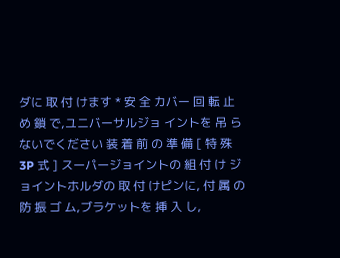ダに 取 付 けます * 安 全 カバー 回 転 止 め 鎖 で,ユニバーサルジョ イントを 吊 らないでください 装 着 前 の 準 備 [ 特 殊 3P 式 ] スーパージョイントの 組 付 け ジョイントホルダの 取 付 けピンに, 付 属 の 防 振 ゴ ム,ブラケットを 挿 入 し,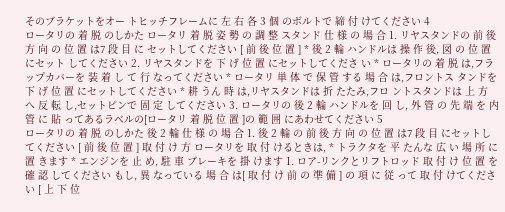そのブラケットをオー トヒッチフレームに 左 右 各 3 個 のボルトで 締 付 けてください 4
ロータリの 着 脱 のしかた ロータリ 着 脱 姿 勢 の 調 整 スタンド 仕 様 の 場 合 1. リヤスタンドの 前 後 方 向 の 位 置 は7 段 目 に セットしてください [ 前 後 位 置 ] * 後 2 輪 ハンドルは 操 作 後, 図 の 位 置 にセット してください 2. リヤスタンドを 下 げ 位 置 にセットしてくださ い * ロータリの 着 脱 は,フラップカバーを 装 着 し て 行 なってください * ロータリ 単 体 で 保 管 する 場 合 は,フロントス タンドを 下 げ 位 置 にセットしてください * 耕 うん 時 は,リヤスタンドは 折 たたみ,フロ ントスタンドは 上 方 へ 反 転 し,セットピンで 固 定 してください 3. ロータリの 後 2 輪 ハンドルを 回 し, 外 管 の 先 端 を 内 管 に 貼 ってあるラベルの[ロータリ 着 脱 位 置 ]の 範 囲 にあわせてください 5
ロータリの 着 脱 のしかた 後 2 輪 仕 様 の 場 合 1. 後 2 輪 の 前 後 方 向 の 位 置 は7 段 目 にセットし てください [ 前 後 位 置 ] 取 付 け 方 ロータリを 取 付 けるときは, * トラクタを 平 たんな 広 い 場 所 に 置 きます * エンジンを 止 め, 駐 車 ブレーキを 掛 けます 1. ロア-リンクとリフトロッド 取 付 け 位 置 を 確 認 してください もし, 異 なっている 場 合 は[ 取 付 け 前 の 準 備 ] の 項 に 従 って 取 付 けてください [ 上 下 位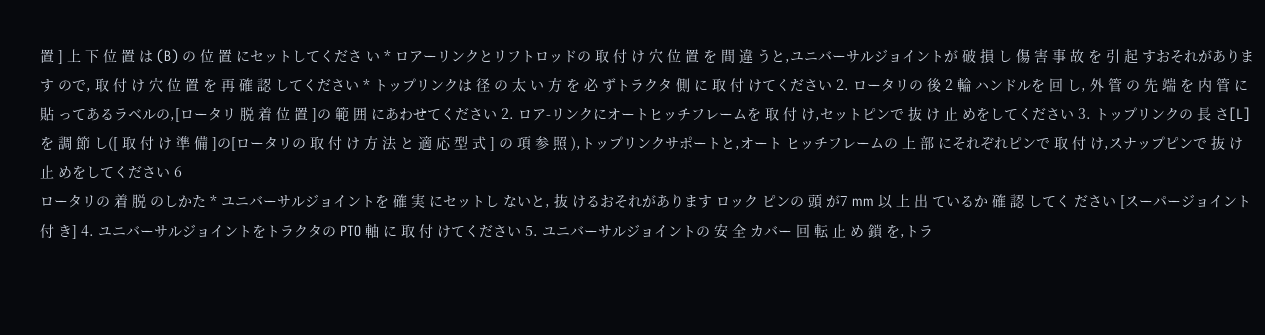置 ] 上 下 位 置 は (B) の 位 置 にセットしてくださ い * ロアーリンクとリフトロッドの 取 付 け 穴 位 置 を 間 違 うと,ユニバーサルジョイントが 破 損 し 傷 害 事 故 を 引 起 すおそれがあります ので, 取 付 け 穴 位 置 を 再 確 認 してください * トップリンクは 径 の 太 い 方 を 必 ずトラクタ 側 に 取 付 けてください 2. ロータリの 後 2 輪 ハンドルを 回 し, 外 管 の 先 端 を 内 管 に 貼 ってあるラベルの,[ロータリ 脱 着 位 置 ]の 範 囲 にあわせてください 2. ロア-リンクにオートヒッチフレームを 取 付 け,セットピンで 抜 け 止 めをしてください 3. トップリンクの 長 さ[L]を 調 節 し([ 取 付 け 準 備 ]の[ロータリの 取 付 け 方 法 と 適 応 型 式 ] の 項 参 照 ),トップリンクサポートと,オート ヒッチフレームの 上 部 にそれぞれピンで 取 付 け,スナップピンで 抜 け 止 めをしてください 6
ロータリの 着 脱 のしかた * ユニバーサルジョイントを 確 実 にセットし ないと, 抜 けるおそれがあります ロック ピンの 頭 が7 mm 以 上 出 ているか 確 認 してく ださい [スーパージョイント 付 き] 4. ユニバーサルジョイントをトラクタの PTO 軸 に 取 付 けてください 5. ユニバーサルジョイントの 安 全 カバー 回 転 止 め 鎖 を,トラ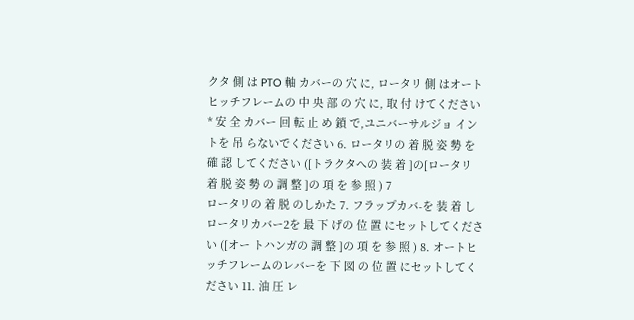クタ 側 は PTO 軸 カバーの 穴 に, ロータリ 側 はオートヒッチフレームの 中 央 部 の 穴 に, 取 付 けてください * 安 全 カバー 回 転 止 め 鎖 で,ユニバーサルジョ イントを 吊 らないでください 6. ロータリの 着 脱 姿 勢 を 確 認 してください ([トラクタへの 装 着 ]の[ロータリ 着 脱 姿 勢 の 調 整 ]の 項 を 参 照 ) 7
ロータリの 着 脱 のしかた 7. フラップカバ-を 装 着 しロータリカバー2を 最 下 げの 位 置 にセットしてください ([オー トハンガの 調 整 ]の 項 を 参 照 ) 8. オートヒッチフレームのレバーを 下 図 の 位 置 にセットしてください 11. 油 圧 レ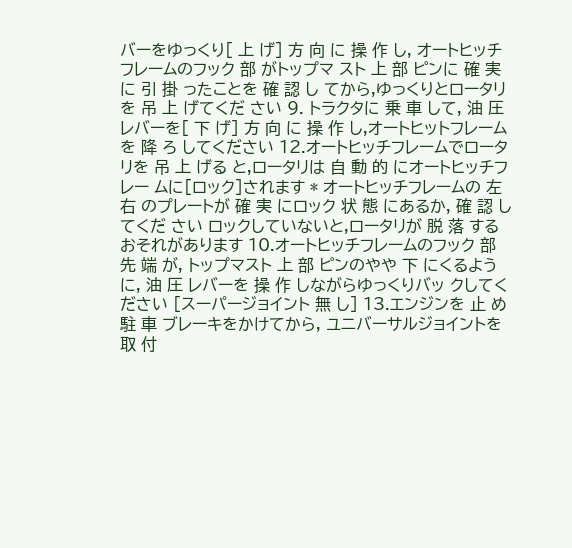バーをゆっくり[ 上 げ] 方 向 に 操 作 し, オートヒッチフレームのフック 部 がトップマ スト 上 部 ピンに 確 実 に 引 掛 ったことを 確 認 し てから,ゆっくりとロータリを 吊 上 げてくだ さい 9. トラクタに 乗 車 して, 油 圧 レバーを[ 下 げ] 方 向 に 操 作 し,オートヒットフレームを 降 ろ してください 12.オートヒッチフレームでロータリを 吊 上 げる と,ロータリは 自 動 的 にオートヒッチフレー ムに[ロック]されます * オートヒッチフレームの 左 右 のプレートが 確 実 にロック 状 態 にあるか, 確 認 してくだ さい ロックしていないと,ロータリが 脱 落 する おそれがあります 10.オートヒッチフレームのフック 部 先 端 が, トップマスト 上 部 ピンのやや 下 にくるよう に, 油 圧 レバーを 操 作 しながらゆっくりバッ クしてください [スーパージョイント 無 し] 13.エンジンを 止 め 駐 車 ブレーキをかけてから, ユニバーサルジョイントを 取 付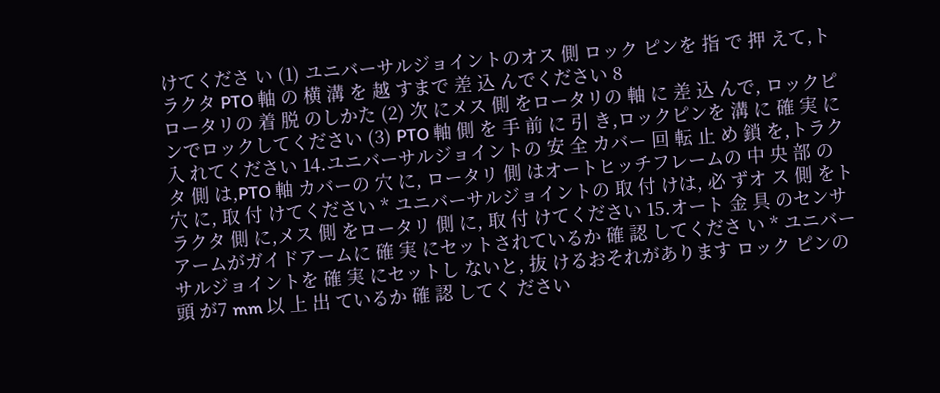けてくださ い (1) ユニバーサルジョイントのオス 側 ロック ピンを 指 で 押 えて,トラクタ PTO 軸 の 横 溝 を 越 すまで 差 込 んでください 8
ロータリの 着 脱 のしかた (2) 次 にメス 側 をロータリの 軸 に 差 込 んで, ロックピンでロックしてください (3) PTO 軸 側 を 手 前 に 引 き,ロックピンを 溝 に 確 実 に 入 れてください 14.ユニバーサルジョイントの 安 全 カバー 回 転 止 め 鎖 を,トラクタ 側 は,PTO 軸 カバーの 穴 に, ロータリ 側 はオートヒッチフレームの 中 央 部 の 穴 に, 取 付 けてください * ユニバーサルジョイントの 取 付 けは, 必 ずオ ス 側 をトラクタ 側 に,メス 側 をロータリ 側 に, 取 付 けてください 15.オート 金 具 のセンサアームがガイドアームに 確 実 にセットされているか 確 認 してくださ い * ユニバーサルジョイントを 確 実 にセットし ないと, 抜 けるおそれがあります ロック ピンの 頭 が7 mm 以 上 出 ているか 確 認 してく ださい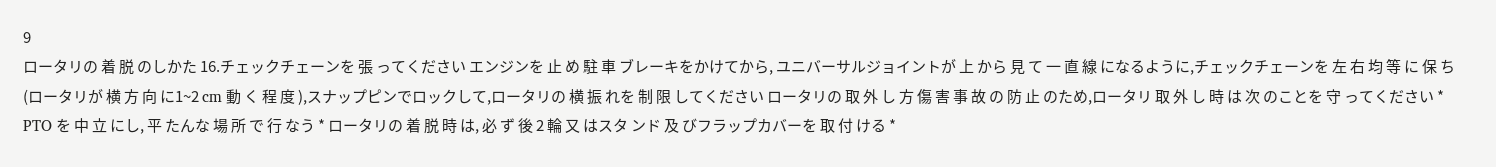9
ロータリの 着 脱 のしかた 16.チェックチェーンを 張 ってください エンジンを 止 め 駐 車 ブレーキをかけてから, ユニバーサルジョイントが 上 から 見 て 一 直 線 になるように,チェックチェーンを 左 右 均 等 に 保 ち(ロータリが 横 方 向 に1~2 cm 動 く 程 度 ),スナップピンでロックして,ロータリの 横 振 れを 制 限 してください ロータリの 取 外 し 方 傷 害 事 故 の 防 止 のため,ロータリ 取 外 し 時 は 次 のことを 守 ってください * PTO を 中 立 にし, 平 たんな 場 所 で 行 なう * ロータリの 着 脱 時 は, 必 ず 後 2 輪 又 はスタ ンド 及 びフラップカバーを 取 付 ける *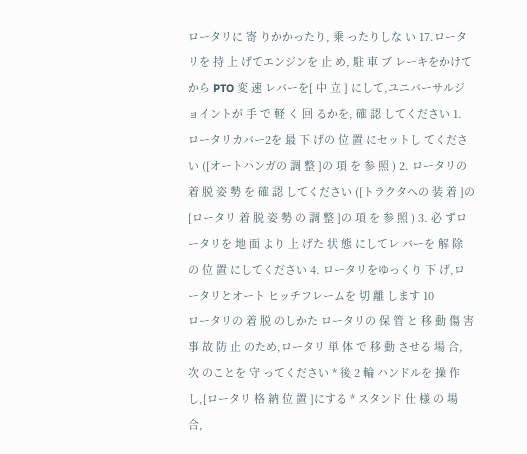ロータリに 寄 りかかったり, 乗 ったりしな い 17.ロータリを 持 上 げてエンジンを 止 め, 駐 車 ブ レーキをかけてから PTO 変 速 レバーを[ 中 立 ] にして,ユニバーサルジョイントが 手 で 軽 く 回 るかを, 確 認 してください 1. ロータリカバー2を 最 下 げの 位 置 にセットし てください ([オートハンガの 調 整 ]の 項 を 参 照 ) 2. ロータリの 着 脱 姿 勢 を 確 認 してください ([トラクタへの 装 着 ]の[ロータリ 着 脱 姿 勢 の 調 整 ]の 項 を 参 照 ) 3. 必 ずロータリを 地 面 より 上 げた 状 態 にしてレ バーを 解 除 の 位 置 にしてください 4. ロータリをゆっくり 下 げ,ロータリとオート ヒッチフレームを 切 離 します 10
ロータリの 着 脱 のしかた ロータリの 保 管 と 移 動 傷 害 事 故 防 止 のため,ロータリ 単 体 で 移 動 させる 場 合, 次 のことを 守 ってください * 後 2 輪 ハンドルを 操 作 し,[ロータリ 格 納 位 置 ]にする * スタンド 仕 様 の 場 合,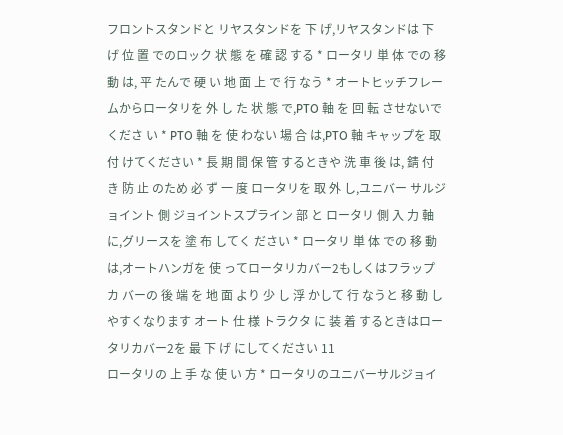フロントスタンドと リヤスタンドを 下 げ,リヤスタンドは 下 げ 位 置 でのロック 状 態 を 確 認 する * ロータリ 単 体 での 移 動 は, 平 たんで 硬 い 地 面 上 で 行 なう * オートヒッチフレームからロータリを 外 し た 状 態 で,PTO 軸 を 回 転 させないでくださ い * PTO 軸 を 使 わない 場 合 は,PTO 軸 キャップを 取 付 けてください * 長 期 間 保 管 するときや 洗 車 後 は, 錆 付 き 防 止 のため 必 ず 一 度 ロータリを 取 外 し,ユニバー サルジョイント 側 ジョイントスプライン 部 と ロータリ 側 入 力 軸 に,グリースを 塗 布 してく ださい * ロータリ 単 体 での 移 動 は,オートハンガを 使 ってロータリカバー2もしくはフラップカ バーの 後 端 を 地 面 より 少 し 浮 かして 行 なうと 移 動 しやすくなります オート 仕 様 トラクタ に 装 着 するときはロータリカバー2を 最 下 げ にしてください 11
ロータリの 上 手 な 使 い 方 * ロータリのユニバーサルジョイ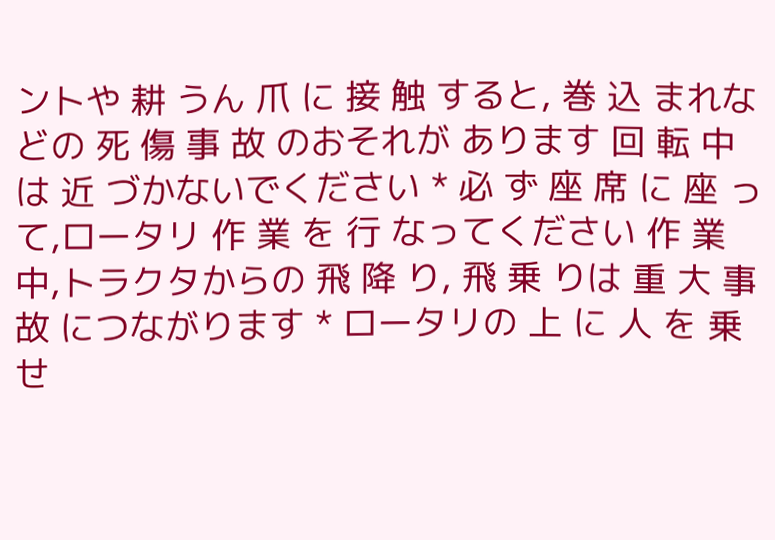ントや 耕 うん 爪 に 接 触 すると, 巻 込 まれなどの 死 傷 事 故 のおそれが あります 回 転 中 は 近 づかないでください * 必 ず 座 席 に 座 って,ロータリ 作 業 を 行 なってください 作 業 中,トラクタからの 飛 降 り, 飛 乗 りは 重 大 事 故 につながります * ロータリの 上 に 人 を 乗 せ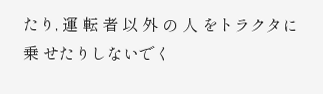たり, 運 転 者 以 外 の 人 をトラクタに 乗 せたりしないでく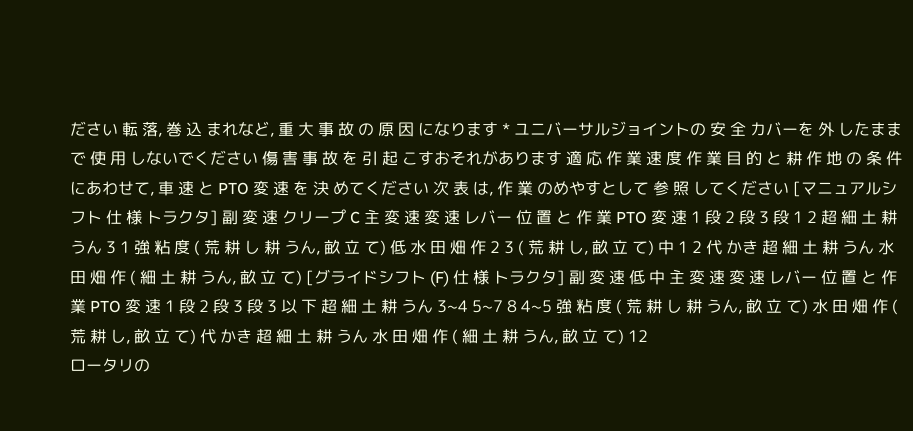ださい 転 落, 巻 込 まれなど, 重 大 事 故 の 原 因 になります * ユニバーサルジョイントの 安 全 カバーを 外 したままで 使 用 しないでください 傷 害 事 故 を 引 起 こすおそれがあります 適 応 作 業 速 度 作 業 目 的 と 耕 作 地 の 条 件 にあわせて, 車 速 と PTO 変 速 を 決 めてください 次 表 は, 作 業 のめやすとして 参 照 してください [マニュアルシフト 仕 様 トラクタ] 副 変 速 クリープ C 主 変 速 変 速 レバー 位 置 と 作 業 PTO 変 速 1 段 2 段 3 段 1 2 超 細 土 耕 うん 3 1 強 粘 度 ( 荒 耕 し 耕 うん, 畝 立 て) 低 水 田 畑 作 2 3 ( 荒 耕 し, 畝 立 て) 中 1 2 代 かき 超 細 土 耕 うん 水 田 畑 作 ( 細 土 耕 うん, 畝 立 て) [グライドシフト (F) 仕 様 トラクタ] 副 変 速 低 中 主 変 速 変 速 レバー 位 置 と 作 業 PTO 変 速 1 段 2 段 3 段 3 以 下 超 細 土 耕 うん 3~4 5~7 8 4~5 強 粘 度 ( 荒 耕 し 耕 うん, 畝 立 て) 水 田 畑 作 ( 荒 耕 し, 畝 立 て) 代 かき 超 細 土 耕 うん 水 田 畑 作 ( 細 土 耕 うん, 畝 立 て) 12
ロータリの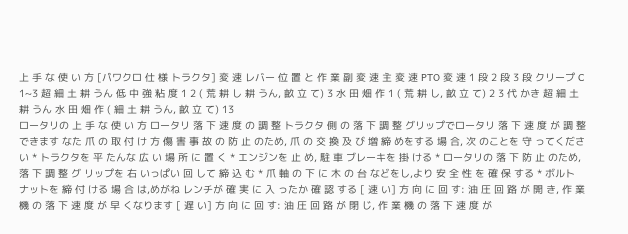上 手 な 使 い 方 [パワクロ 仕 様 トラクタ] 変 速 レバー 位 置 と 作 業 副 変 速 主 変 速 PTO 変 速 1 段 2 段 3 段 クリープ C 1~3 超 細 土 耕 うん 低 中 強 粘 度 1 2 ( 荒 耕 し 耕 うん, 畝 立 て) 3 水 田 畑 作 1 ( 荒 耕 し, 畝 立 て) 2 3 代 かき 超 細 土 耕 うん 水 田 畑 作 ( 細 土 耕 うん, 畝 立 て) 13
ロータリの 上 手 な 使 い 方 ロータリ 落 下 速 度 の 調 整 トラクタ 側 の 落 下 調 整 グリップでロータリ 落 下 速 度 が 調 整 できます なた 爪 の 取 付 け 方 傷 害 事 故 の 防 止 のため, 爪 の 交 換 及 び 増 締 めをする 場 合, 次 のことを 守 ってください * トラクタを 平 たんな 広 い 場 所 に 置 く * エンジンを 止 め, 駐 車 ブレーキを 掛 ける * ロータリの 落 下 防 止 のため, 落 下 調 整 グ リップを 右 いっぱい 回 して 締 込 む * 爪 軸 の 下 に 木 の 台 などをし,より 安 全 性 を 確 保 する * ボルト ナットを 締 付 ける 場 合 は,めがね レンチが 確 実 に 入 ったか 確 認 する [ 速 い] 方 向 に 回 す: 油 圧 回 路 が 開 き, 作 業 機 の 落 下 速 度 が 早 くなります [ 遅 い] 方 向 に 回 す: 油 圧 回 路 が 閉 じ, 作 業 機 の 落 下 速 度 が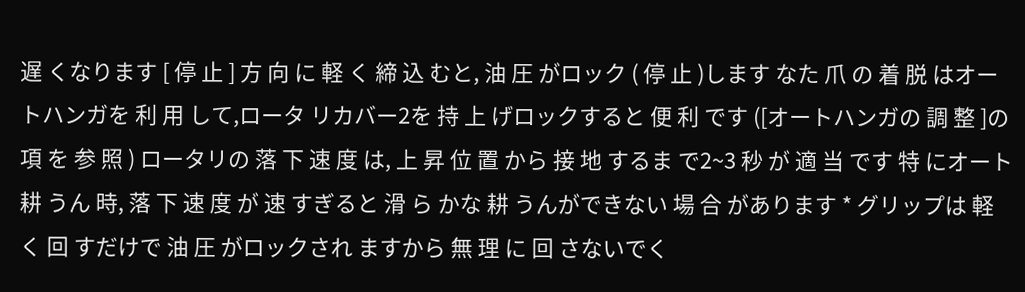遅 くなります [ 停 止 ] 方 向 に 軽 く 締 込 むと, 油 圧 がロック ( 停 止 )します なた 爪 の 着 脱 はオートハンガを 利 用 して,ロータ リカバー2を 持 上 げロックすると 便 利 です ([オートハンガの 調 整 ]の 項 を 参 照 ) ロータリの 落 下 速 度 は, 上 昇 位 置 から 接 地 するま で2~3 秒 が 適 当 です 特 にオート 耕 うん 時, 落 下 速 度 が 速 すぎると 滑 ら かな 耕 うんができない 場 合 があります * グリップは 軽 く 回 すだけで 油 圧 がロックされ ますから 無 理 に 回 さないでく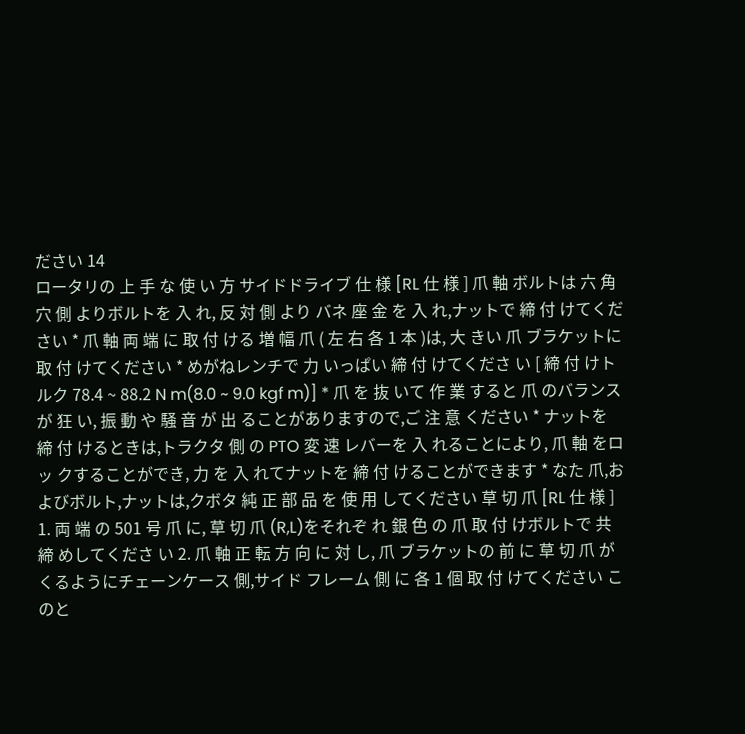ださい 14
ロータリの 上 手 な 使 い 方 サイドドライブ 仕 様 [RL 仕 様 ] 爪 軸 ボルトは 六 角 穴 側 よりボルトを 入 れ, 反 対 側 より バネ 座 金 を 入 れ,ナットで 締 付 けてください * 爪 軸 両 端 に 取 付 ける 増 幅 爪 ( 左 右 各 1 本 )は, 大 きい 爪 ブラケットに 取 付 けてください * めがねレンチで 力 いっぱい 締 付 けてくださ い [ 締 付 けトルク 78.4 ~ 88.2 N m(8.0 ~ 9.0 kgf m)] * 爪 を 抜 いて 作 業 すると 爪 のバランスが 狂 い, 振 動 や 騒 音 が 出 ることがありますので,ご 注 意 ください * ナットを 締 付 けるときは,トラクタ 側 の PTO 変 速 レバーを 入 れることにより, 爪 軸 をロッ クすることができ, 力 を 入 れてナットを 締 付 けることができます * なた 爪,およびボルト,ナットは,クボタ 純 正 部 品 を 使 用 してください 草 切 爪 [RL 仕 様 ] 1. 両 端 の 501 号 爪 に, 草 切 爪 (R,L)をそれぞ れ 銀 色 の 爪 取 付 けボルトで 共 締 めしてくださ い 2. 爪 軸 正 転 方 向 に 対 し, 爪 ブラケットの 前 に 草 切 爪 がくるようにチェーンケース 側,サイド フレーム 側 に 各 1 個 取 付 けてください このと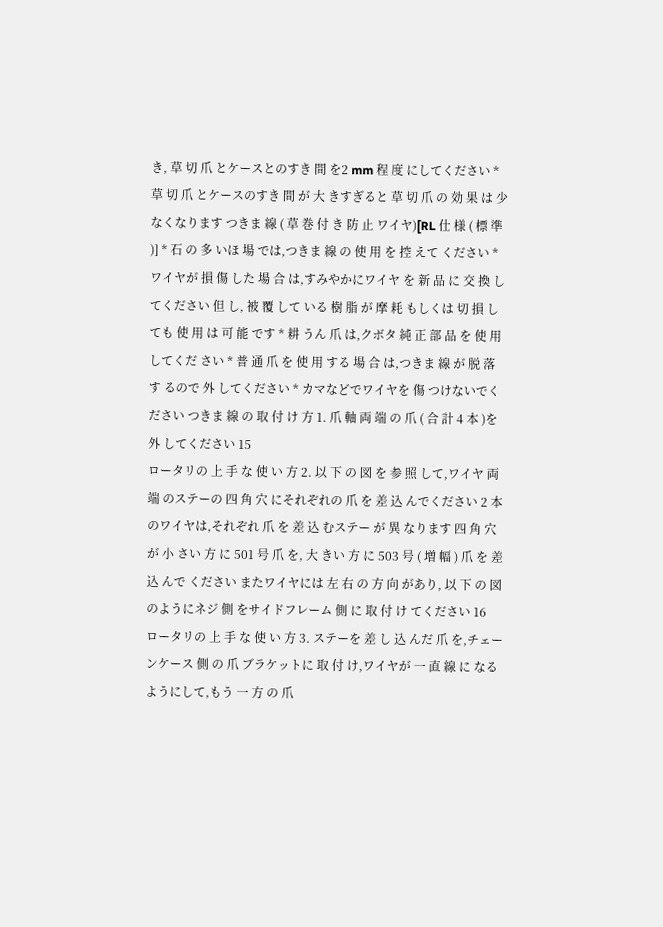き, 草 切 爪 とケースとのすき 間 を2 mm 程 度 にしてください * 草 切 爪 とケースのすき 間 が 大 きすぎると 草 切 爪 の 効 果 は 少 なくなります つきま 線 ( 草 巻 付 き 防 止 ワイヤ)[RL 仕 様 ( 標 準 )] * 石 の 多 いほ 場 では,つきま 線 の 使 用 を 控 えて ください * ワイヤが 損 傷 した 場 合 は,すみやかにワイヤ を 新 品 に 交 換 してください 但 し, 被 覆 して いる 樹 脂 が 摩 耗 もしくは 切 損 しても 使 用 は 可 能 です * 耕 うん 爪 は,クボタ 純 正 部 品 を 使 用 してくだ さい * 普 通 爪 を 使 用 する 場 合 は,つきま 線 が 脱 落 す るので 外 してください * カマなどでワイヤを 傷 つけないでください つきま 線 の 取 付 け 方 1. 爪 軸 両 端 の 爪 ( 合 計 4 本 )を 外 してください 15
ロータリの 上 手 な 使 い 方 2. 以 下 の 図 を 参 照 して,ワイヤ 両 端 のステーの 四 角 穴 にそれぞれの 爪 を 差 込 んでください 2 本 のワイヤは,それぞれ 爪 を 差 込 むステー が 異 なります 四 角 穴 が 小 さい 方 に 501 号 爪 を, 大 きい 方 に 503 号 ( 増 幅 ) 爪 を 差 込 んで ください またワイヤには 左 右 の 方 向 があり, 以 下 の 図 のようにネジ 側 をサイドフレーム 側 に 取 付 け てください 16
ロータリの 上 手 な 使 い 方 3. ステーを 差 し 込 んだ 爪 を,チェーンケース 側 の 爪 ブラケットに 取 付 け,ワイヤが 一 直 線 に なるようにして,もう 一 方 の 爪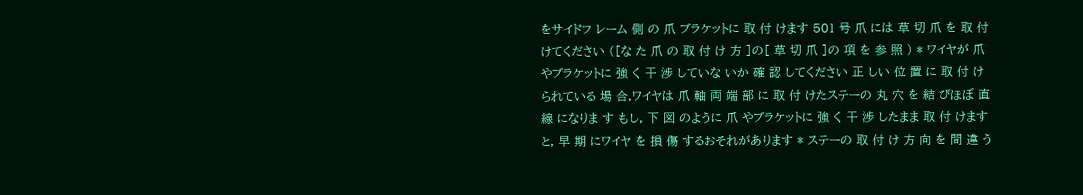をサイドフ レーム 側 の 爪 ブラケットに 取 付 けます 501 号 爪 には 草 切 爪 を 取 付 けてください ([な た 爪 の 取 付 け 方 ]の[ 草 切 爪 ]の 項 を 参 照 ) * ワイヤが 爪 やブラケットに 強 く 干 渉 していな いか 確 認 してください 正 しい 位 置 に 取 付 け られている 場 合,ワイヤは 爪 軸 両 端 部 に 取 付 けたステーの 丸 穴 を 結 びほぼ 直 線 になりま す もし, 下 図 のように 爪 やブラケットに 強 く 干 渉 したまま 取 付 けますと, 早 期 にワイヤ を 損 傷 するおそれがあります * ステーの 取 付 け 方 向 を 間 違 う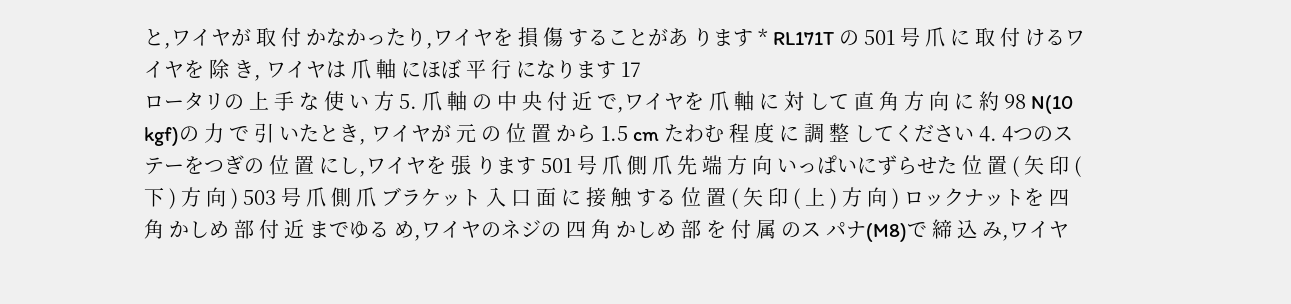と,ワイヤが 取 付 かなかったり,ワイヤを 損 傷 することがあ ります * RL171T の 501 号 爪 に 取 付 けるワイヤを 除 き, ワイヤは 爪 軸 にほぼ 平 行 になります 17
ロータリの 上 手 な 使 い 方 5. 爪 軸 の 中 央 付 近 で,ワイヤを 爪 軸 に 対 して 直 角 方 向 に 約 98 N(10 kgf)の 力 で 引 いたとき, ワイヤが 元 の 位 置 から 1.5 cm たわむ 程 度 に 調 整 してください 4. 4つのステーをつぎの 位 置 にし,ワイヤを 張 ります 501 号 爪 側 爪 先 端 方 向 いっぱいにずらせた 位 置 ( 矢 印 ( 下 ) 方 向 ) 503 号 爪 側 爪 ブラケット 入 口 面 に 接 触 する 位 置 ( 矢 印 ( 上 ) 方 向 ) ロックナットを 四 角 かしめ 部 付 近 までゆる め,ワイヤのネジの 四 角 かしめ 部 を 付 属 のス パナ(M8)で 締 込 み,ワイヤ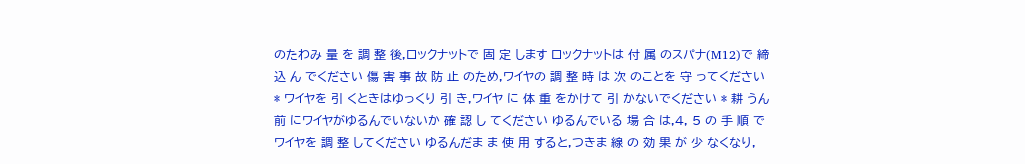のたわみ 量 を 調 整 後,ロックナットで 固 定 します ロックナットは 付 属 のスパナ(M12)で 締 込 ん でください 傷 害 事 故 防 止 のため,ワイヤの 調 整 時 は 次 のことを 守 ってください * ワイヤを 引 くときはゆっくり 引 き,ワイヤ に 体 重 をかけて 引 かないでください * 耕 うん 前 にワイヤがゆるんでいないか 確 認 し てください ゆるんでいる 場 合 は,4, 5 の 手 順 でワイヤを 調 整 してください ゆるんだま ま 使 用 すると,つきま 線 の 効 果 が 少 なくなり,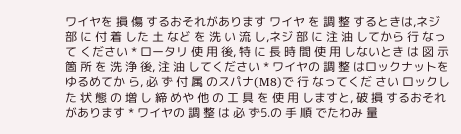ワイヤを 損 傷 するおそれがあります ワイヤ を 調 整 するときは,ネジ 部 に 付 着 した 土 など を 洗 い 流 し,ネジ 部 に 注 油 してから 行 なって ください * ロータリ 使 用 後, 特 に 長 時 間 使 用 しないとき は 図 示 箇 所 を 洗 浄 後, 注 油 してください * ワイヤの 調 整 はロックナットをゆるめてか ら, 必 ず 付 属 のスパナ(M8)で 行 なってくだ さい ロックした 状 態 の 増 し 締 めや 他 の 工 具 を 使 用 しますと, 破 損 するおそれがあります * ワイヤの 調 整 は 必 ず5.の 手 順 でたわみ 量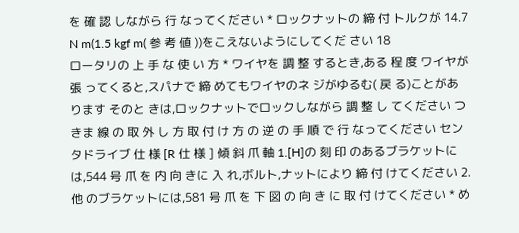を 確 認 しながら 行 なってください * ロックナットの 締 付 トルクが 14.7 N m(1.5 kgf m( 参 考 値 ))をこえないようにしてくだ さい 18
ロータリの 上 手 な 使 い 方 * ワイヤを 調 整 するとき,ある 程 度 ワイヤが 張 ってくると,スパナで 締 めてもワイヤのネ ジがゆるむ( 戻 る)ことがあります そのと きは,ロックナットでロックしながら 調 整 し てください つきま 線 の 取 外 し 方 取 付 け 方 の 逆 の 手 順 で 行 なってください センタドライブ 仕 様 [R 仕 様 ] 傾 斜 爪 軸 1.[H]の 刻 印 のあるブラケットには,544 号 爪 を 内 向 きに 入 れ,ボルト,ナットにより 締 付 けてください 2. 他 のブラケットには,581 号 爪 を 下 図 の 向 き に 取 付 けてください * め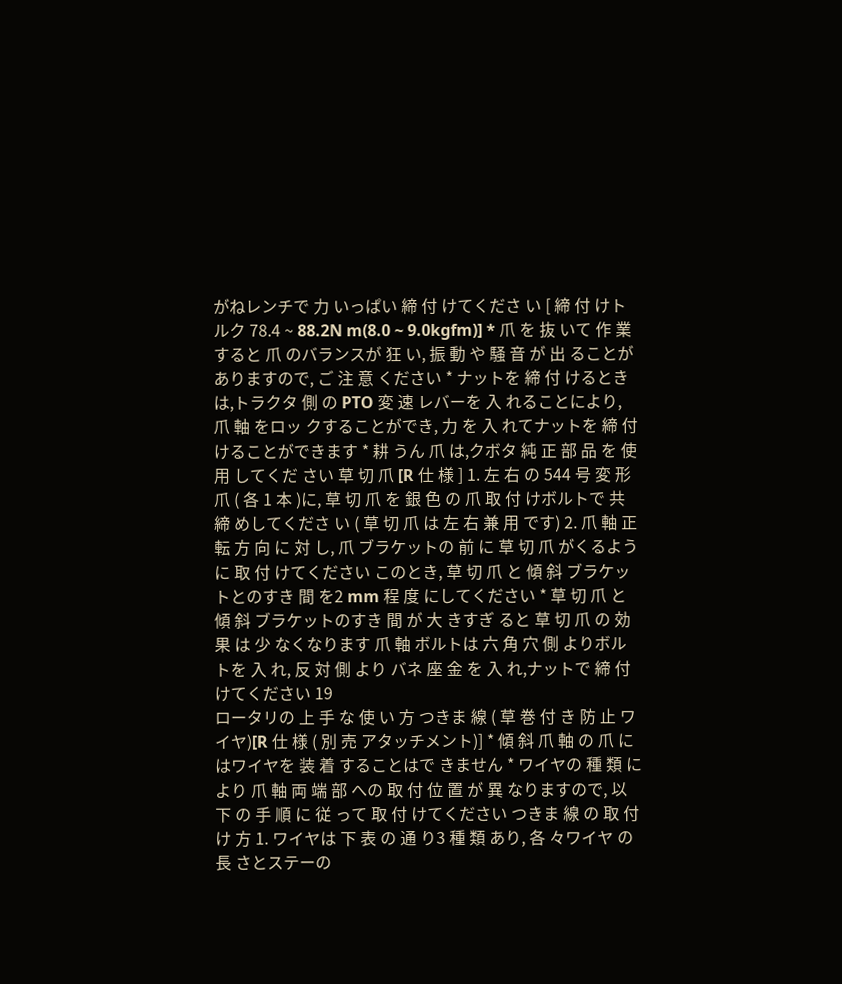がねレンチで 力 いっぱい 締 付 けてくださ い [ 締 付 けトルク 78.4 ~ 88.2N m(8.0 ~ 9.0kgfm)] * 爪 を 抜 いて 作 業 すると 爪 のバランスが 狂 い, 振 動 や 騒 音 が 出 ることがありますので, ご 注 意 ください * ナットを 締 付 けるときは,トラクタ 側 の PTO 変 速 レバーを 入 れることにより, 爪 軸 をロッ クすることができ, 力 を 入 れてナットを 締 付 けることができます * 耕 うん 爪 は,クボタ 純 正 部 品 を 使 用 してくだ さい 草 切 爪 [R 仕 様 ] 1. 左 右 の 544 号 変 形 爪 ( 各 1 本 )に, 草 切 爪 を 銀 色 の 爪 取 付 けボルトで 共 締 めしてくださ い ( 草 切 爪 は 左 右 兼 用 です) 2. 爪 軸 正 転 方 向 に 対 し, 爪 ブラケットの 前 に 草 切 爪 がくるように 取 付 けてください このとき, 草 切 爪 と 傾 斜 ブラケットとのすき 間 を2 mm 程 度 にしてください * 草 切 爪 と 傾 斜 ブラケットのすき 間 が 大 きすぎ ると 草 切 爪 の 効 果 は 少 なくなります 爪 軸 ボルトは 六 角 穴 側 よりボルトを 入 れ, 反 対 側 より バネ 座 金 を 入 れ,ナットで 締 付 けてください 19
ロータリの 上 手 な 使 い 方 つきま 線 ( 草 巻 付 き 防 止 ワイヤ)[R 仕 様 ( 別 売 アタッチメント)] * 傾 斜 爪 軸 の 爪 にはワイヤを 装 着 することはで きません * ワイヤの 種 類 により 爪 軸 両 端 部 への 取 付 位 置 が 異 なりますので, 以 下 の 手 順 に 従 って 取 付 けてください つきま 線 の 取 付 け 方 1. ワイヤは 下 表 の 通 り3 種 類 あり, 各 々ワイヤ の 長 さとステーの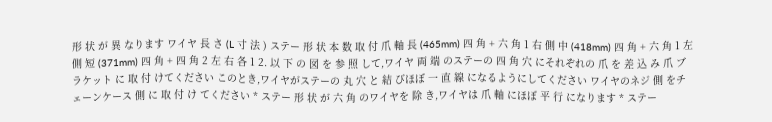形 状 が 異 なります ワイヤ 長 さ (L 寸 法 ) ステー 形 状 本 数 取 付 爪 軸 長 (465mm) 四 角 + 六 角 1 右 側 中 (418mm) 四 角 + 六 角 1 左 側 短 (371mm) 四 角 + 四 角 2 左 右 各 1 2. 以 下 の 図 を 参 照 して,ワイヤ 両 端 のステーの 四 角 穴 にそれぞれの 爪 を 差 込 み 爪 ブラケット に 取 付 けてください このとき,ワイヤがステーの 丸 穴 と 結 びほぼ 一 直 線 になるようにしてください ワイヤのネジ 側 をチェーンケース 側 に 取 付 け てください * ステー 形 状 が 六 角 のワイヤを 除 き,ワイヤは 爪 軸 にほぼ 平 行 になります * ステー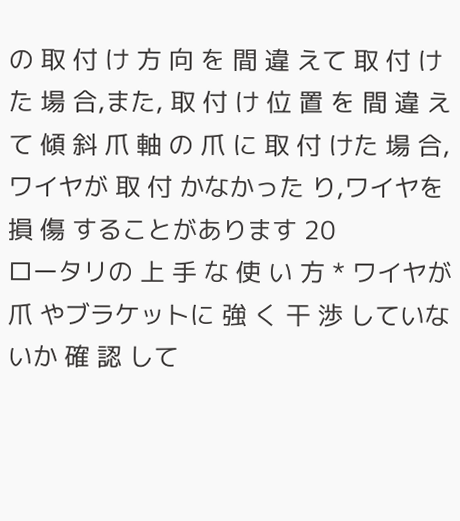の 取 付 け 方 向 を 間 違 えて 取 付 けた 場 合,また, 取 付 け 位 置 を 間 違 えて 傾 斜 爪 軸 の 爪 に 取 付 けた 場 合,ワイヤが 取 付 かなかった り,ワイヤを 損 傷 することがあります 20
ロータリの 上 手 な 使 い 方 * ワイヤが 爪 やブラケットに 強 く 干 渉 していな いか 確 認 して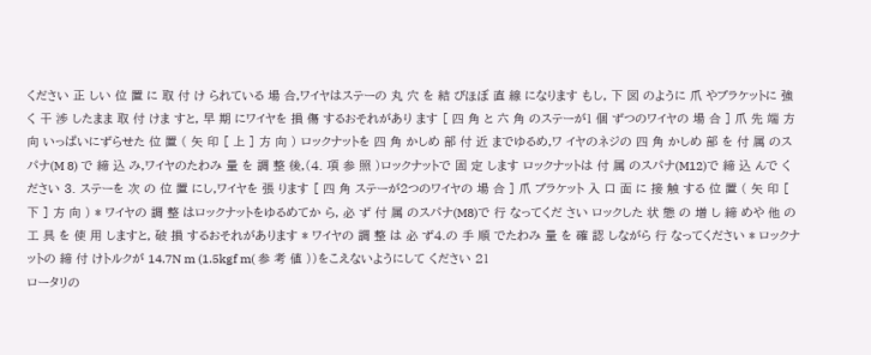ください 正 しい 位 置 に 取 付 け られている 場 合,ワイヤはステーの 丸 穴 を 結 びほぼ 直 線 になります もし, 下 図 のように 爪 やブラケットに 強 く 干 渉 したまま 取 付 けま すと, 早 期 にワイヤを 損 傷 するおそれがあり ます [ 四 角 と 六 角 のステーが1 個 ずつのワイヤの 場 合 ] 爪 先 端 方 向 いっぱいにずらせた 位 置 ( 矢 印 [ 上 ] 方 向 ) ロックナットを 四 角 かしめ 部 付 近 までゆるめ,ワ イヤのネジの 四 角 かしめ 部 を 付 属 のスパナ(M 8) で 締 込 み,ワイヤのたわみ 量 を 調 整 後,(4. 項 参 照 )ロックナットで 固 定 します ロックナットは 付 属 のスパナ(M12)で 締 込 んで ください 3. ステーを 次 の 位 置 にし,ワイヤを 張 ります [ 四 角 ステーが2つのワイヤの 場 合 ] 爪 ブラケット 入 口 面 に 接 触 する 位 置 ( 矢 印 [ 下 ] 方 向 ) * ワイヤの 調 整 はロックナットをゆるめてか ら, 必 ず 付 属 のスパナ(M8)で 行 なってくだ さい ロックした 状 態 の 増 し 締 めや 他 の 工 具 を 使 用 しますと, 破 損 するおそれがあります * ワイヤの 調 整 は 必 ず4.の 手 順 でたわみ 量 を 確 認 しながら 行 なってください * ロックナットの 締 付 けトルクが 14.7N m (1.5kgf m( 参 考 値 ))をこえないようにして ください 21
ロータリの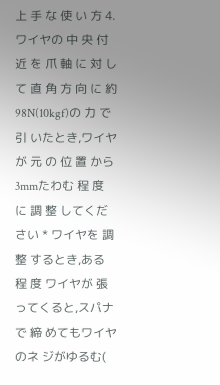上 手 な 使 い 方 4. ワイヤの 中 央 付 近 を 爪 軸 に 対 して 直 角 方 向 に 約 98N(10kgf)の 力 で 引 いたとき,ワイヤが 元 の 位 置 から3mmたわむ 程 度 に 調 整 してくだ さい * ワイヤを 調 整 するとき,ある 程 度 ワイヤが 張 ってくると,スパナで 締 めてもワイヤのネ ジがゆるむ(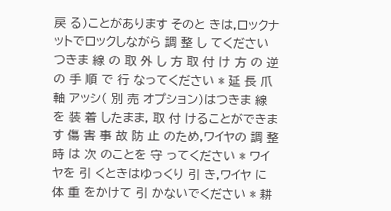戻 る)ことがあります そのと きは,ロックナットでロックしながら 調 整 し てください つきま 線 の 取 外 し 方 取 付 け 方 の 逆 の 手 順 で 行 なってください * 延 長 爪 軸 アッシ( 別 売 オプション)はつきま 線 を 装 着 したまま, 取 付 けることができます 傷 害 事 故 防 止 のため,ワイヤの 調 整 時 は 次 のことを 守 ってください * ワイヤを 引 くときはゆっくり 引 き,ワイヤ に 体 重 をかけて 引 かないでください * 耕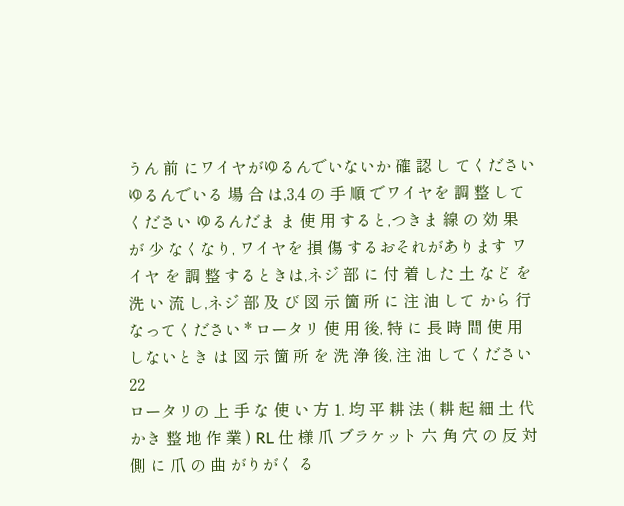うん 前 にワイヤがゆるんでいないか 確 認 し てください ゆるんでいる 場 合 は,3,4 の 手 順 でワイヤを 調 整 してください ゆるんだま ま 使 用 すると,つきま 線 の 効 果 が 少 なくなり, ワイヤを 損 傷 するおそれがあります ワイヤ を 調 整 するときは,ネジ 部 に 付 着 した 土 など を 洗 い 流 し,ネジ 部 及 び 図 示 箇 所 に 注 油 して から 行 なってください * ロータリ 使 用 後, 特 に 長 時 間 使 用 しないとき は 図 示 箇 所 を 洗 浄 後, 注 油 してください 22
ロータリの 上 手 な 使 い 方 1. 均 平 耕 法 ( 耕 起 細 土 代 かき 整 地 作 業 ) RL 仕 様 爪 ブラケット 六 角 穴 の 反 対 側 に 爪 の 曲 がりがく る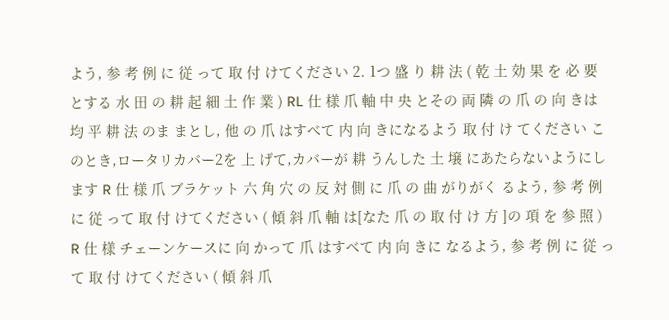よう, 参 考 例 に 従 って 取 付 けてください 2. 1つ 盛 り 耕 法 ( 乾 土 効 果 を 必 要 とする 水 田 の 耕 起 細 土 作 業 ) RL 仕 様 爪 軸 中 央 とその 両 隣 の 爪 の 向 きは 均 平 耕 法 のま まとし, 他 の 爪 はすべて 内 向 きになるよう 取 付 け てください このとき,ロータリカバー2を 上 げて,カバーが 耕 うんした 土 壌 にあたらないようにします R 仕 様 爪 ブラケット 六 角 穴 の 反 対 側 に 爪 の 曲 がりがく るよう, 参 考 例 に 従 って 取 付 けてください ( 傾 斜 爪 軸 は[なた 爪 の 取 付 け 方 ]の 項 を 参 照 ) R 仕 様 チェーンケースに 向 かって 爪 はすべて 内 向 きに なるよう, 参 考 例 に 従 って 取 付 けてください ( 傾 斜 爪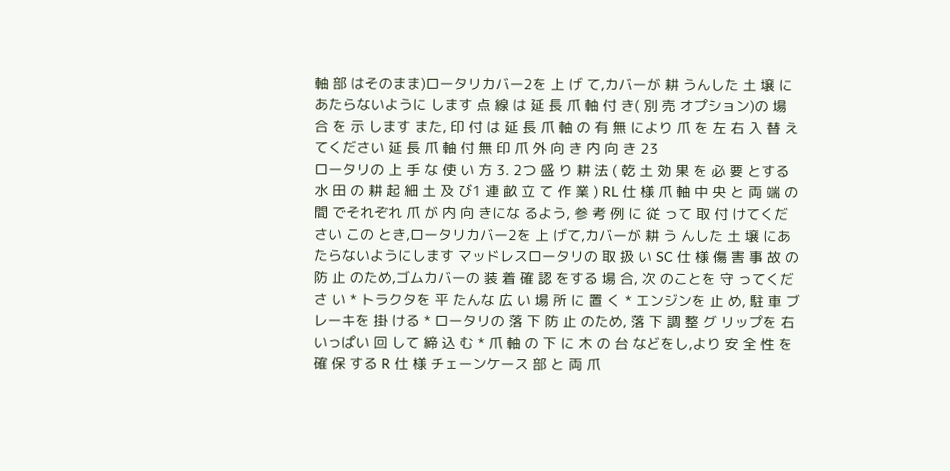軸 部 はそのまま)ロータリカバー2を 上 げ て,カバーが 耕 うんした 土 壌 にあたらないように します 点 線 は 延 長 爪 軸 付 き( 別 売 オプション)の 場 合 を 示 します また, 印 付 は 延 長 爪 軸 の 有 無 により 爪 を 左 右 入 替 えてください 延 長 爪 軸 付 無 印 爪 外 向 き 内 向 き 23
ロータリの 上 手 な 使 い 方 3. 2つ 盛 り 耕 法 ( 乾 土 効 果 を 必 要 とする 水 田 の 耕 起 細 土 及 び1 連 畝 立 て 作 業 ) RL 仕 様 爪 軸 中 央 と 両 端 の 間 でそれぞれ 爪 が 内 向 きにな るよう, 参 考 例 に 従 って 取 付 けてください この とき,ロータリカバー2を 上 げて,カバーが 耕 う んした 土 壌 にあたらないようにします マッドレスロータリの 取 扱 い SC 仕 様 傷 害 事 故 の 防 止 のため,ゴムカバーの 装 着 確 認 をする 場 合, 次 のことを 守 ってくださ い * トラクタを 平 たんな 広 い 場 所 に 置 く * エンジンを 止 め, 駐 車 ブレーキを 掛 ける * ロータリの 落 下 防 止 のため, 落 下 調 整 グ リップを 右 いっぱい 回 して 締 込 む * 爪 軸 の 下 に 木 の 台 などをし,より 安 全 性 を 確 保 する R 仕 様 チェーンケース 部 と 両 爪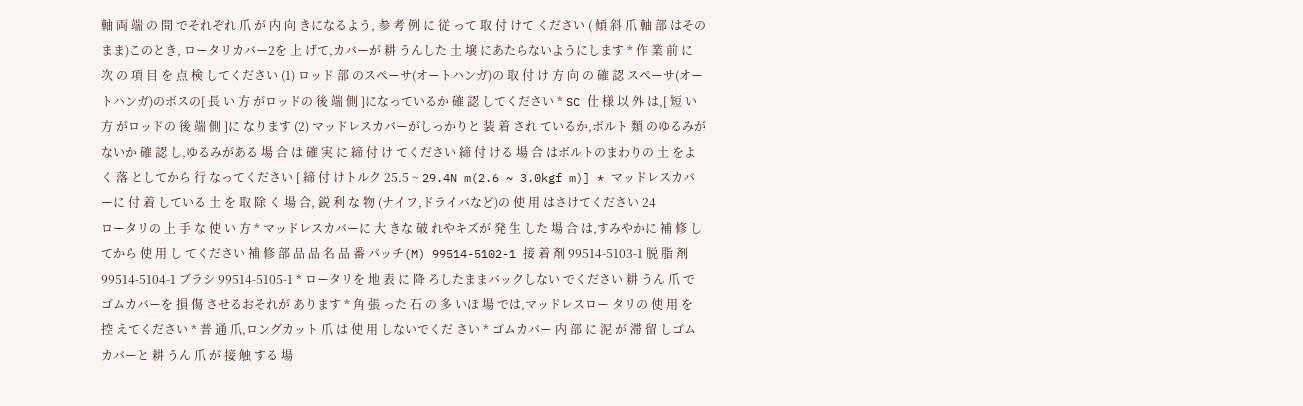軸 両 端 の 間 でそれぞれ 爪 が 内 向 きになるよう, 参 考 例 に 従 って 取 付 けて ください ( 傾 斜 爪 軸 部 はそのまま)このとき, ロータリカバー2を 上 げて,カバーが 耕 うんした 土 壌 にあたらないようにします * 作 業 前 に 次 の 項 目 を 点 検 してください (1) ロッド 部 のスペーサ(オートハンガ)の 取 付 け 方 向 の 確 認 スペーサ(オートハンガ)のボスの[ 長 い 方 がロッドの 後 端 側 ]になっているか 確 認 してください * SC 仕 様 以 外 は,[ 短 い 方 がロッドの 後 端 側 ]に なります (2) マッドレスカバーがしっかりと 装 着 され ているか,ボルト 類 のゆるみがないか 確 認 し,ゆるみがある 場 合 は 確 実 に 締 付 け てください 締 付 ける 場 合 はボルトのまわりの 土 をよ く 落 としてから 行 なってください [ 締 付 けトルク 25.5 ~ 29.4N m(2.6 ~ 3.0kgf m)] * マッドレスカバーに 付 着 している 土 を 取 除 く 場 合, 鋭 利 な 物 (ナイフ,ドライバなど)の 使 用 はさけてください 24
ロータリの 上 手 な 使 い 方 * マッドレスカバーに 大 きな 破 れやキズが 発 生 した 場 合 は,すみやかに 補 修 してから 使 用 し てください 補 修 部 品 品 名 品 番 パッチ(M) 99514-5102-1 接 着 剤 99514-5103-1 脱 脂 剤 99514-5104-1 ブラシ 99514-5105-1 * ロータリを 地 表 に 降 ろしたままバックしない でください 耕 うん 爪 でゴムカバーを 損 傷 させるおそれが あります * 角 張 った 石 の 多 いほ 場 では,マッドレスロー タリの 使 用 を 控 えてください * 普 通 爪,ロングカット 爪 は 使 用 しないでくだ さい * ゴムカバー 内 部 に 泥 が 滞 留 しゴムカバーと 耕 うん 爪 が 接 触 する 場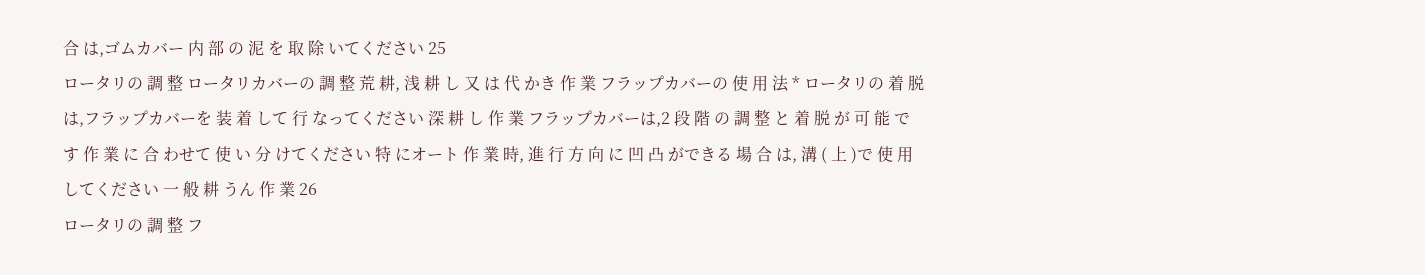合 は,ゴムカバー 内 部 の 泥 を 取 除 いてください 25
ロータリの 調 整 ロータリカバーの 調 整 荒 耕, 浅 耕 し 又 は 代 かき 作 業 フラップカバーの 使 用 法 * ロータリの 着 脱 は,フラップカバーを 装 着 して 行 なってください 深 耕 し 作 業 フラップカバーは,2 段 階 の 調 整 と 着 脱 が 可 能 で す 作 業 に 合 わせて 使 い 分 けてください 特 にオート 作 業 時, 進 行 方 向 に 凹 凸 ができる 場 合 は, 溝 ( 上 )で 使 用 してください 一 般 耕 うん 作 業 26
ロータリの 調 整 フ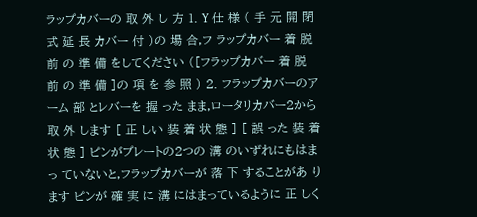ラップカバーの 取 外 し 方 1. Y 仕 様 ( 手 元 開 閉 式 延 長 カバー 付 )の 場 合,フ ラップカバー 着 脱 前 の 準 備 をしてください ([フラップカバー 着 脱 前 の 準 備 ]の 項 を 参 照 ) 2. フラップカバーのアーム 部 とレバーを 握 った まま,ロータリカバー2から 取 外 します [ 正 しい 装 着 状 態 ] [ 誤 った 装 着 状 態 ] ピンがプレートの2つの 溝 のいずれにもはまっ ていないと,フラップカバーが 落 下 することがあ ります ピンが 確 実 に 溝 にはまっているように 正 しく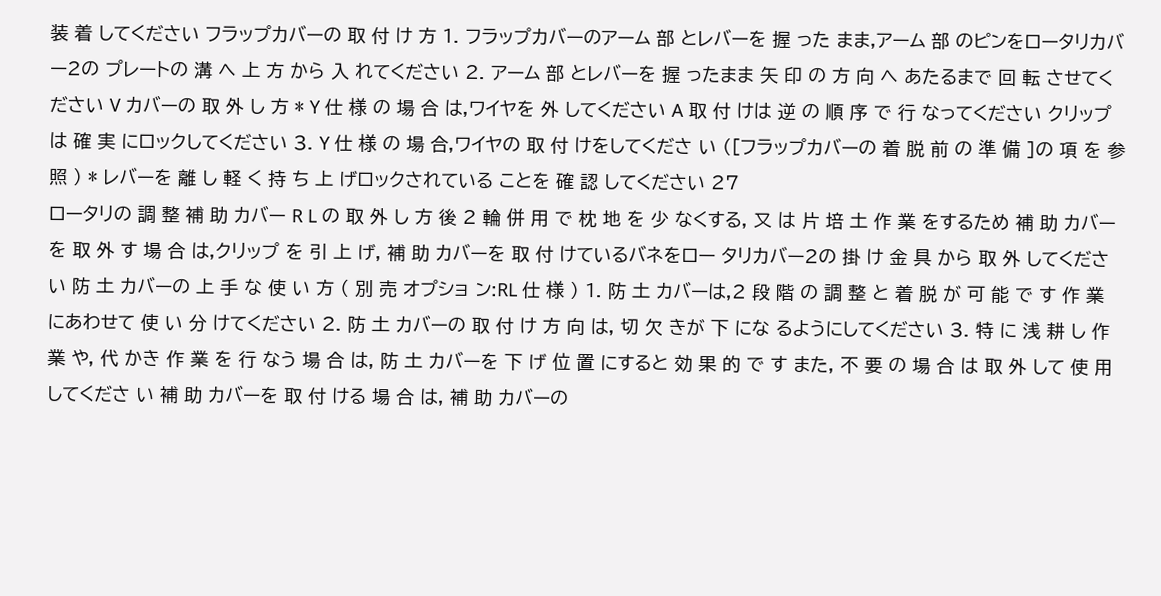装 着 してください フラップカバーの 取 付 け 方 1. フラップカバーのアーム 部 とレバーを 握 った まま,アーム 部 のピンをロータリカバー2の プレートの 溝 へ 上 方 から 入 れてください 2. アーム 部 とレバーを 握 ったまま 矢 印 の 方 向 へ あたるまで 回 転 させてください V カバーの 取 外 し 方 * Y 仕 様 の 場 合 は,ワイヤを 外 してください A 取 付 けは 逆 の 順 序 で 行 なってください クリップは 確 実 にロックしてください 3. Y 仕 様 の 場 合,ワイヤの 取 付 けをしてくださ い ([フラップカバーの 着 脱 前 の 準 備 ]の 項 を 参 照 ) * レバーを 離 し 軽 く 持 ち 上 げロックされている ことを 確 認 してください 27
ロータリの 調 整 補 助 カバー R L の 取 外 し 方 後 2 輪 併 用 で 枕 地 を 少 なくする, 又 は 片 培 土 作 業 をするため 補 助 カバーを 取 外 す 場 合 は,クリップ を 引 上 げ, 補 助 カバーを 取 付 けているバネをロー タリカバー2の 掛 け 金 具 から 取 外 してください 防 土 カバーの 上 手 な 使 い 方 ( 別 売 オプショ ン:RL 仕 様 ) 1. 防 土 カバーは,2 段 階 の 調 整 と 着 脱 が 可 能 で す 作 業 にあわせて 使 い 分 けてください 2. 防 土 カバーの 取 付 け 方 向 は, 切 欠 きが 下 にな るようにしてください 3. 特 に 浅 耕 し 作 業 や, 代 かき 作 業 を 行 なう 場 合 は, 防 土 カバーを 下 げ 位 置 にすると 効 果 的 で す また, 不 要 の 場 合 は 取 外 して 使 用 してくださ い 補 助 カバーを 取 付 ける 場 合 は, 補 助 カバーの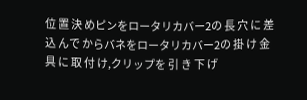位 置 決 めピンをロータリカバー2の 長 穴 に 差 込 んで からバネをロータリカバー2の 掛 け 金 具 に 取 付 け,クリップを 引 き 下 げ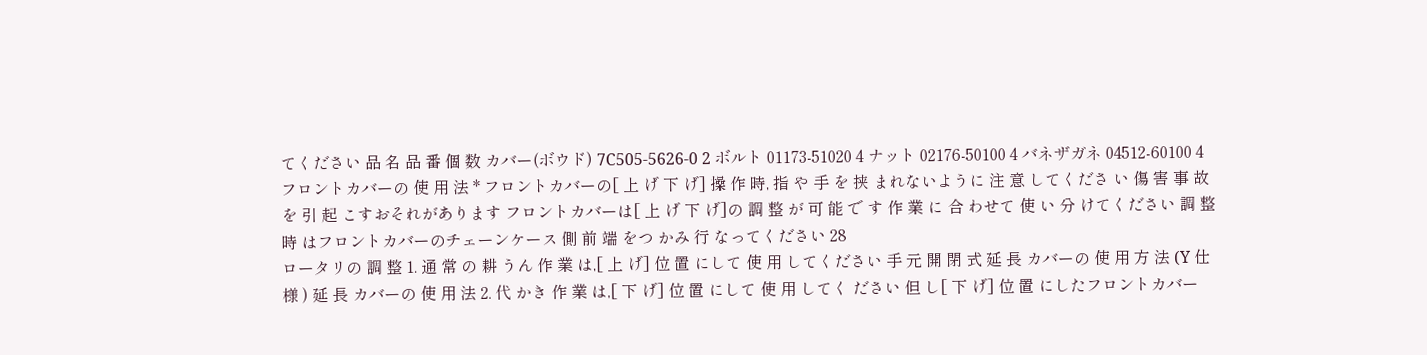てください 品 名 品 番 個 数 カバー(ボウド) 7C505-5626-0 2 ボルト 01173-51020 4 ナット 02176-50100 4 バネザガネ 04512-60100 4 フロントカバーの 使 用 法 * フロントカバーの[ 上 げ 下 げ] 操 作 時, 指 や 手 を 挟 まれないように 注 意 してくださ い 傷 害 事 故 を 引 起 こすおそれがあります フロントカバーは[ 上 げ 下 げ]の 調 整 が 可 能 で す 作 業 に 合 わせて 使 い 分 けてください 調 整 時 はフロントカバーのチェーンケース 側 前 端 をつ かみ 行 なってください 28
ロータリの 調 整 1. 通 常 の 耕 うん 作 業 は,[ 上 げ] 位 置 にして 使 用 してください 手 元 開 閉 式 延 長 カバーの 使 用 方 法 (Y 仕 様 ) 延 長 カバーの 使 用 法 2. 代 かき 作 業 は,[ 下 げ] 位 置 にして 使 用 してく ださい 但 し[ 下 げ] 位 置 にしたフロントカバー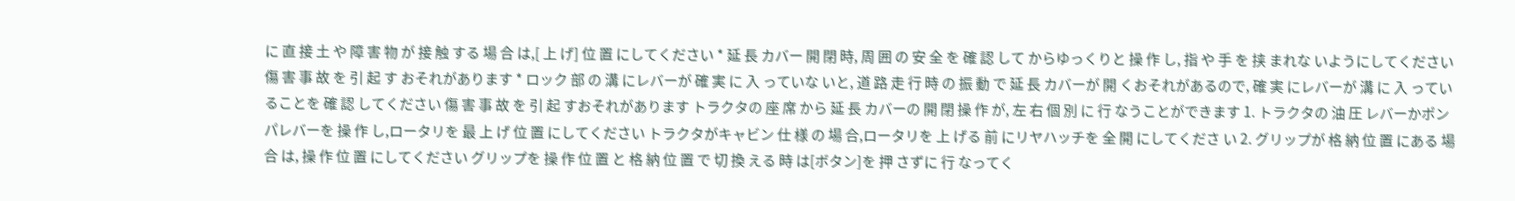に 直 接 土 や 障 害 物 が 接 触 する 場 合 は,[ 上 げ] 位 置 にしてください * 延 長 カバー 開 閉 時, 周 囲 の 安 全 を 確 認 して からゆっくりと 操 作 し, 指 や 手 を 挟 まれな いようにしてください 傷 害 事 故 を 引 起 す おそれがあります * ロック 部 の 溝 にレバーが 確 実 に 入 っていな いと, 道 路 走 行 時 の 振 動 で 延 長 カバーが 開 くおそれがあるので, 確 実 にレバーが 溝 に 入 っていることを 確 認 してください 傷 害 事 故 を 引 起 すおそれがあります トラクタの 座 席 から 延 長 カバーの 開 閉 操 作 が, 左 右 個 別 に 行 なうことができます 1. トラクタの 油 圧 レバーかポンパレバーを 操 作 し,ロータリを 最 上 げ 位 置 にしてください トラクタがキャビン 仕 様 の 場 合,ロータリを 上 げる 前 にリヤハッチを 全 開 にしてくださ い 2. グリップが 格 納 位 置 にある 場 合 は, 操 作 位 置 にしてください グリップを 操 作 位 置 と 格 納 位 置 で 切 換 える 時 は[ボタン]を 押 さずに 行 なってく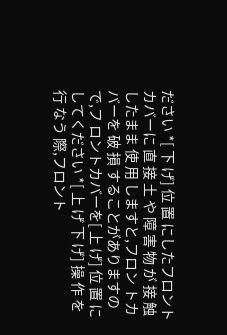ださい *[ 下 げ] 位 置 にしたフロントカバーに 直 接 土 や 障 害 物 が 接 触 したまま 使 用 しますと,フロン トカバーを 破 損 することがありますので,フ ロントカバーを[ 上 げ] 位 置 にしてください *[ 上 げ 下 げ] 操 作 を 行 なう 際,フロント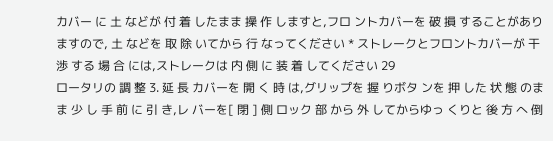カバー に 土 などが 付 着 したまま 操 作 しますと,フロ ントカバーを 破 損 することがありますので, 土 などを 取 除 いてから 行 なってください * ストレークとフロントカバーが 干 渉 する 場 合 には,ストレークは 内 側 に 装 着 してください 29
ロータリの 調 整 3. 延 長 カバーを 開 く 時 は,グリップを 握 りボタ ンを 押 した 状 態 のまま 少 し 手 前 に 引 き,レ バーを[ 閉 ] 側 ロック 部 から 外 してからゆっ くりと 後 方 へ 倒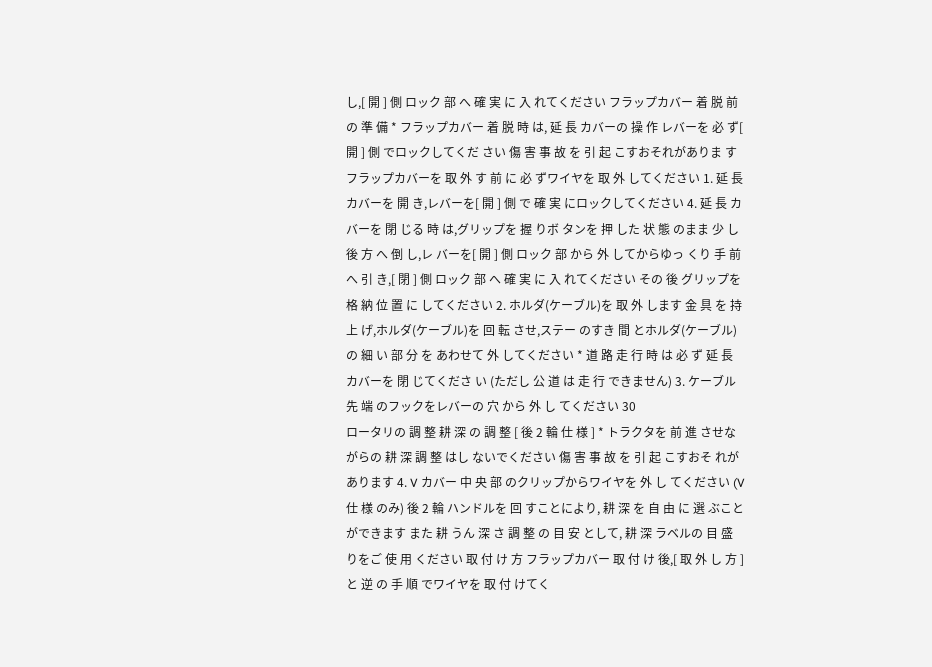し,[ 開 ] 側 ロック 部 へ 確 実 に 入 れてください フラップカバー 着 脱 前 の 準 備 * フラップカバー 着 脱 時 は, 延 長 カバーの 操 作 レバーを 必 ず[ 開 ] 側 でロックしてくだ さい 傷 害 事 故 を 引 起 こすおそれがありま す フラップカバーを 取 外 す 前 に 必 ずワイヤを 取 外 してください 1. 延 長 カバーを 開 き,レバーを[ 開 ] 側 で 確 実 にロックしてください 4. 延 長 カバーを 閉 じる 時 は,グリップを 握 りボ タンを 押 した 状 態 のまま 少 し 後 方 へ 倒 し,レ バーを[ 開 ] 側 ロック 部 から 外 してからゆっ くり 手 前 へ 引 き,[ 閉 ] 側 ロック 部 へ 確 実 に 入 れてください その 後 グリップを 格 納 位 置 に してください 2. ホルダ(ケーブル)を 取 外 します 金 具 を 持 上 げ,ホルダ(ケーブル)を 回 転 させ,ステー のすき 間 とホルダ(ケーブル)の 細 い 部 分 を あわせて 外 してください * 道 路 走 行 時 は 必 ず 延 長 カバーを 閉 じてくださ い (ただし 公 道 は 走 行 できません) 3. ケーブル 先 端 のフックをレバーの 穴 から 外 し てください 30
ロータリの 調 整 耕 深 の 調 整 [ 後 2 輪 仕 様 ] * トラクタを 前 進 させながらの 耕 深 調 整 はし ないでください 傷 害 事 故 を 引 起 こすおそ れがあります 4. V カバー 中 央 部 のクリップからワイヤを 外 し てください (V 仕 様 のみ) 後 2 輪 ハンドルを 回 すことにより, 耕 深 を 自 由 に 選 ぶことができます また 耕 うん 深 さ 調 整 の 目 安 として, 耕 深 ラベルの 目 盛 りをご 使 用 ください 取 付 け 方 フラップカバー 取 付 け 後,[ 取 外 し 方 ]と 逆 の 手 順 でワイヤを 取 付 けてく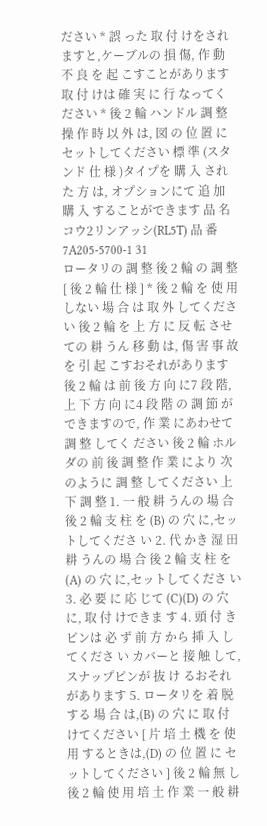ださい * 誤 った 取 付 けをされますと,ケーブルの 損 傷, 作 動 不 良 を 起 こすことがあります 取 付 けは 確 実 に 行 なってください * 後 2 輪 ハンドル 調 整 操 作 時 以 外 は, 図 の 位 置 にセットしてください 標 準 (スタンド 仕 様 )タイプを 購 入 された 方 は, オプションにて 追 加 購 入 することができます 品 名 コウ2リンアッシ(RL5T) 品 番 7A205-5700-1 31
ロータリの 調 整 後 2 輪 の 調 整 [ 後 2 輪 仕 様 ] * 後 2 輪 を 使 用 しない 場 合 は 取 外 してくださ い 後 2 輪 を 上 方 に 反 転 させての 耕 うん 移 動 は, 傷 害 事 故 を 引 起 こすおそれがあります 後 2 輪 は 前 後 方 向 に7 段 階, 上 下 方 向 に4 段 階 の 調 節 ができますので, 作 業 にあわせて 調 整 してく ださい 後 2 輪 ホルダの 前 後 調 整 作 業 により 次 のように 調 整 してください 上 下 調 整 1. 一 般 耕 うんの 場 合 後 2 輪 支 柱 を (B) の 穴 に,セットしてくださ い 2. 代 かき 湿 田 耕 うんの 場 合 後 2 輪 支 柱 を (A) の 穴 に,セットしてくださ い 3. 必 要 に 応 じて (C)(D) の 穴 に, 取 付 けできま す 4. 頭 付 きピンは 必 ず 前 方 から 挿 入 してくださ い カバーと 接 触 して,スナップピンが 抜 け るおそれがあります 5. ロータリを 着 脱 する 場 合 は,(B) の 穴 に 取 付 けてください [ 片 培 土 機 を 使 用 するときは,(D) の 位 置 に セットしてください ] 後 2 輪 無 し 後 2 輪 使 用 培 土 作 業 一 般 耕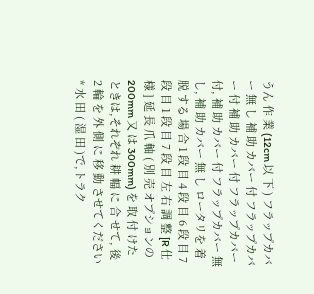うん 作 業 (12cm 以 下 ) フラップカバー 無 し 補 助 カバー 付 フラップカバー 付 補 助 カバー 付 フラップカバー 付, 補 助 カバー 付 フラップカバー 無 し, 補 助 カバー 無 し ロータリを 着 脱 する 場 合 1 段 目 4 段 目 6 段 目 7 段 目 1 段 目 7 段 目 左 右 調 整 [R 仕 様 ] 延 長 爪 軸 ( 別 売 オプションの 200mm 又 は 300mm) を 取 付 けたときは,それぞれ 耕 幅 に 合 せて, 後 2 輪 を 外 側 に 移 動 させてください * 水 田 ( 湿 田 )で,トラク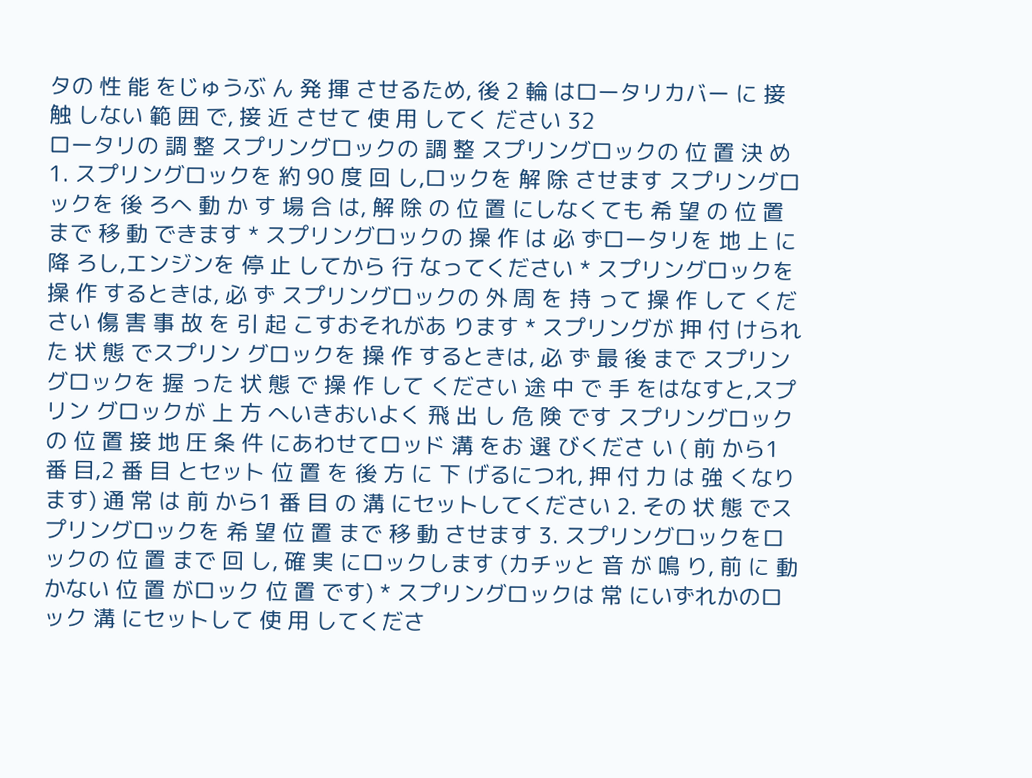タの 性 能 をじゅうぶ ん 発 揮 させるため, 後 2 輪 はロータリカバー に 接 触 しない 範 囲 で, 接 近 させて 使 用 してく ださい 32
ロータリの 調 整 スプリングロックの 調 整 スプリングロックの 位 置 決 め 1. スプリングロックを 約 90 度 回 し,ロックを 解 除 させます スプリングロックを 後 ろへ 動 か す 場 合 は, 解 除 の 位 置 にしなくても 希 望 の 位 置 まで 移 動 できます * スプリングロックの 操 作 は 必 ずロータリを 地 上 に 降 ろし,エンジンを 停 止 してから 行 なってください * スプリングロックを 操 作 するときは, 必 ず スプリングロックの 外 周 を 持 って 操 作 して ください 傷 害 事 故 を 引 起 こすおそれがあ ります * スプリングが 押 付 けられた 状 態 でスプリン グロックを 操 作 するときは, 必 ず 最 後 まで スプリングロックを 握 った 状 態 で 操 作 して ください 途 中 で 手 をはなすと,スプリン グロックが 上 方 へいきおいよく 飛 出 し 危 険 です スプリングロックの 位 置 接 地 圧 条 件 にあわせてロッド 溝 をお 選 びくださ い ( 前 から1 番 目,2 番 目 とセット 位 置 を 後 方 に 下 げるにつれ, 押 付 力 は 強 くなります) 通 常 は 前 から1 番 目 の 溝 にセットしてください 2. その 状 態 でスプリングロックを 希 望 位 置 まで 移 動 させます 3. スプリングロックをロックの 位 置 まで 回 し, 確 実 にロックします (カチッと 音 が 鳴 り, 前 に 動 かない 位 置 がロック 位 置 です) * スプリングロックは 常 にいずれかのロック 溝 にセットして 使 用 してくださ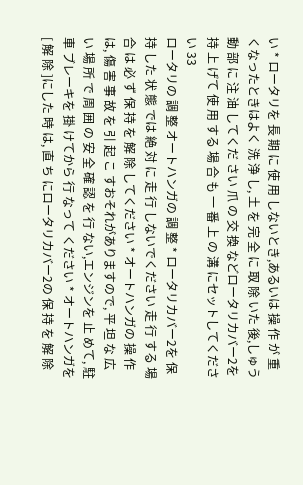い * ロータリを 長 期 に 使 用 しないとき,あるいは 操 作 が 重 くなったときはよく 洗 浄 し, 土 を 完 全 に 取 除 いた 後,しゅう 動 部 に 注 油 してくだ さい 爪 の 交 換 などロータリカバー2を 持 上 げて 使 用 する 場 合 も 一 番 上 の 溝 にセットしてください 33
ロータリの 調 整 オートハンガの 調 整 * ロータリカバー2を 保 持 した 状 態 では 絶 対 に 走 行 しないでください 走 行 する 場 合 は 必 ず 保 持 を 解 除 してください * オートハンガの 操 作 は, 傷 害 事 故 を 引 起 こ すおそれがありますので, 平 坦 な 広 い 場 所 で 周 囲 の 安 全 確 認 を 行 ない,エンジンを 止 めて, 駐 車 ブレーキを 掛 けてから 行 なって ください * オートハンガを[ 解 除 ]にした 時 は, 直 ち にロータリカバー2の 保 持 を 解 除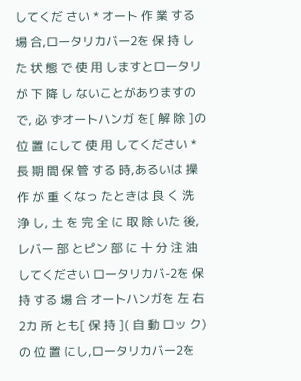してくだ さい * オート 作 業 する 場 合,ロータリカバー2を 保 持 した 状 態 で 使 用 しますとロータリが 下 降 し ないことがありますので, 必 ずオートハンガ を[ 解 除 ]の 位 置 にして 使 用 してください * 長 期 間 保 管 する 時,あるいは 操 作 が 重 くなっ たときは 良 く 洗 浄 し, 土 を 完 全 に 取 除 いた 後, レバー 部 とピン 部 に 十 分 注 油 してください ロータリカバ-2を 保 持 する 場 合 オートハンガを 左 右 2カ 所 とも[ 保 持 ]( 自 動 ロッ ク)の 位 置 にし,ロータリカバー2を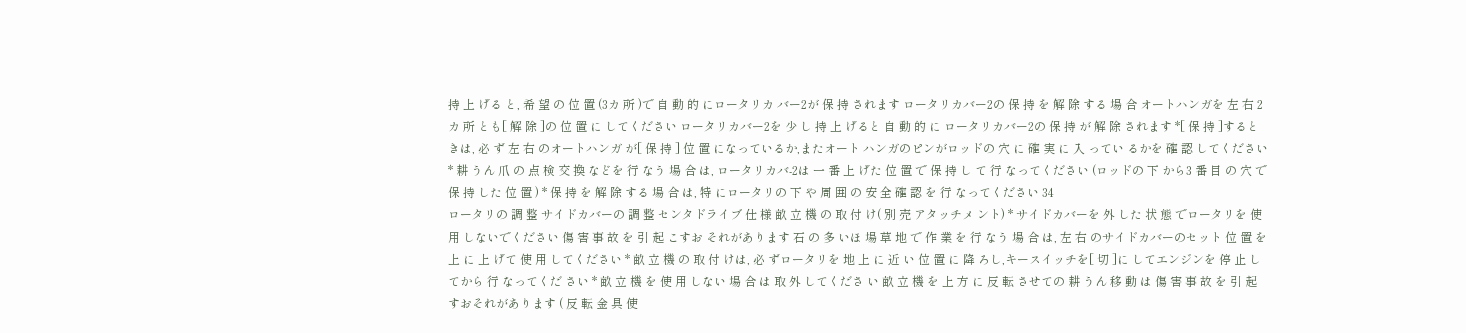持 上 げる と, 希 望 の 位 置 (3カ 所 )で 自 動 的 にロータリカ バー2が 保 持 されます ロータリカバー2の 保 持 を 解 除 する 場 合 オートハンガを 左 右 2カ 所 とも[ 解 除 ]の 位 置 に してください ロータリカバー2を 少 し 持 上 げると 自 動 的 に ロータリカバー2の 保 持 が 解 除 されます *[ 保 持 ]するときは, 必 ず 左 右 のオートハンガ が[ 保 持 ] 位 置 になっているか,またオート ハンガのピンがロッドの 穴 に 確 実 に 入 ってい るかを 確 認 してください * 耕 うん 爪 の 点 検 交 換 などを 行 なう 場 合 は, ロータリカバ-2は 一 番 上 げた 位 置 で 保 持 し て 行 なってください (ロッドの 下 から3 番 目 の 穴 で 保 持 した 位 置 ) * 保 持 を 解 除 する 場 合 は, 特 にロータリの 下 や 周 囲 の 安 全 確 認 を 行 なってください 34
ロータリの 調 整 サイドカバーの 調 整 センタドライブ 仕 様 畝 立 機 の 取 付 け( 別 売 アタッチメ ント) * サイドカバーを 外 した 状 態 でロータリを 使 用 しないでください 傷 害 事 故 を 引 起 こすお それがあります 石 の 多 いほ 場 草 地 で 作 業 を 行 なう 場 合 は, 左 右 のサイドカバーのセット 位 置 を 上 に 上 げて 使 用 してください * 畝 立 機 の 取 付 けは, 必 ずロータリを 地 上 に 近 い 位 置 に 降 ろし,キースイッチを[ 切 ]に してエンジンを 停 止 してから 行 なってくだ さい * 畝 立 機 を 使 用 しない 場 合 は 取 外 してくださ い 畝 立 機 を 上 方 に 反 転 させての 耕 うん 移 動 は 傷 害 事 故 を 引 起 すおそれがあります ( 反 転 金 具 使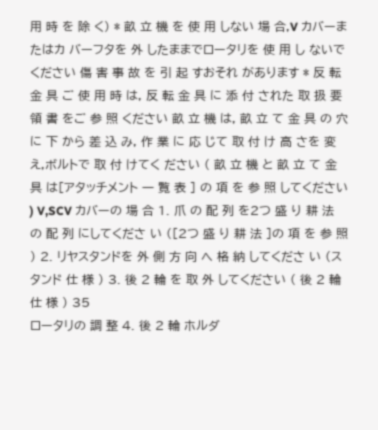用 時 を 除 く) * 畝 立 機 を 使 用 しない 場 合,V カバーまたはカ バーフタを 外 したままでロータリを 使 用 し ないでください 傷 害 事 故 を 引 起 すおそれ があります * 反 転 金 具 ご 使 用 時 は, 反 転 金 具 に 添 付 された 取 扱 要 領 書 をご 参 照 ください 畝 立 機 は, 畝 立 て 金 具 の 穴 に 下 から 差 込 み, 作 業 に 応 じて 取 付 け 高 さを 変 え,ボルトで 取 付 けてく ださい ( 畝 立 機 と 畝 立 て 金 具 は[アタッチメント 一 覧 表 ] の 項 を 参 照 してください ) V,SCV カバーの 場 合 1. 爪 の 配 列 を2つ 盛 り 耕 法 の 配 列 にしてくださ い ([2つ 盛 り 耕 法 ]の 項 を 参 照 ) 2. リヤスタンドを 外 側 方 向 へ 格 納 してくださ い (スタンド 仕 様 ) 3. 後 2 輪 を 取 外 してください ( 後 2 輪 仕 様 ) 35
ロータリの 調 整 4. 後 2 輪 ホルダ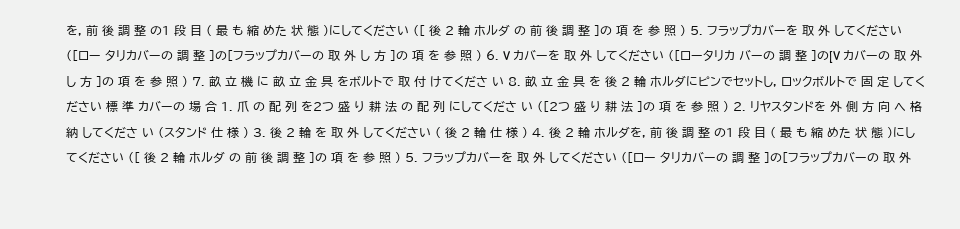を, 前 後 調 整 の1 段 目 ( 最 も 縮 めた 状 態 )にしてください ([ 後 2 輪 ホルダ の 前 後 調 整 ]の 項 を 参 照 ) 5. フラップカバーを 取 外 してください ([ロー タリカバーの 調 整 ]の[フラップカバーの 取 外 し 方 ]の 項 を 参 照 ) 6. V カバーを 取 外 してください ([ロータリカ バーの 調 整 ]の[V カバーの 取 外 し 方 ]の 項 を 参 照 ) 7. 畝 立 機 に 畝 立 金 具 をボルトで 取 付 けてくださ い 8. 畝 立 金 具 を 後 2 輪 ホルダにピンでセットし, ロックボルトで 固 定 してください 標 準 カバーの 場 合 1. 爪 の 配 列 を2つ 盛 り 耕 法 の 配 列 にしてくださ い ([2つ 盛 り 耕 法 ]の 項 を 参 照 ) 2. リヤスタンドを 外 側 方 向 へ 格 納 してくださ い (スタンド 仕 様 ) 3. 後 2 輪 を 取 外 してください ( 後 2 輪 仕 様 ) 4. 後 2 輪 ホルダを, 前 後 調 整 の1 段 目 ( 最 も 縮 めた 状 態 )にしてください ([ 後 2 輪 ホルダ の 前 後 調 整 ]の 項 を 参 照 ) 5. フラップカバーを 取 外 してください ([ロー タリカバーの 調 整 ]の[フラップカバーの 取 外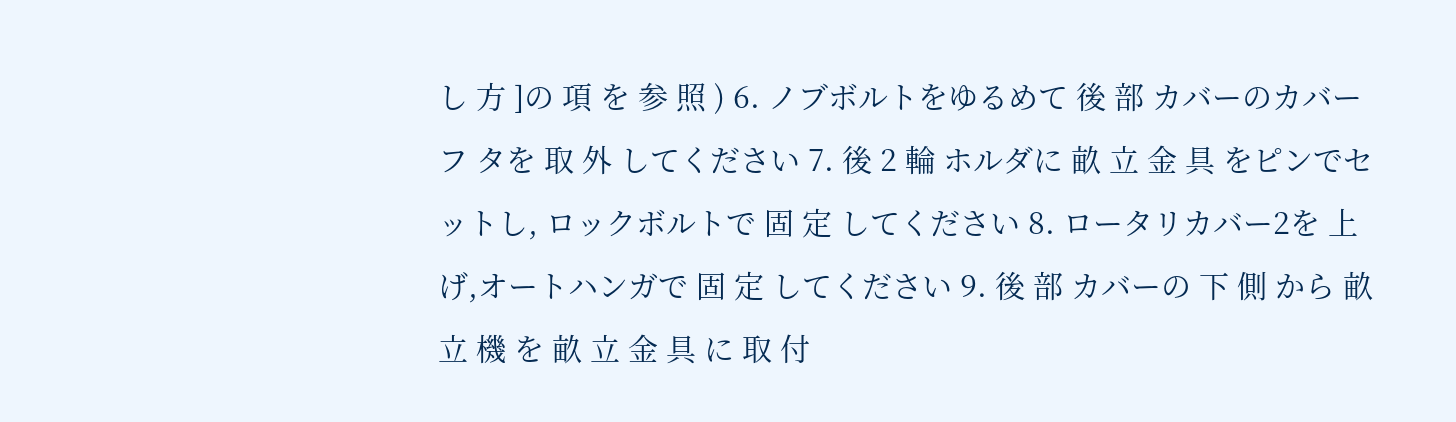し 方 ]の 項 を 参 照 ) 6. ノブボルトをゆるめて 後 部 カバーのカバーフ タを 取 外 してください 7. 後 2 輪 ホルダに 畝 立 金 具 をピンでセットし, ロックボルトで 固 定 してください 8. ロータリカバー2を 上 げ,オートハンガで 固 定 してください 9. 後 部 カバーの 下 側 から 畝 立 機 を 畝 立 金 具 に 取 付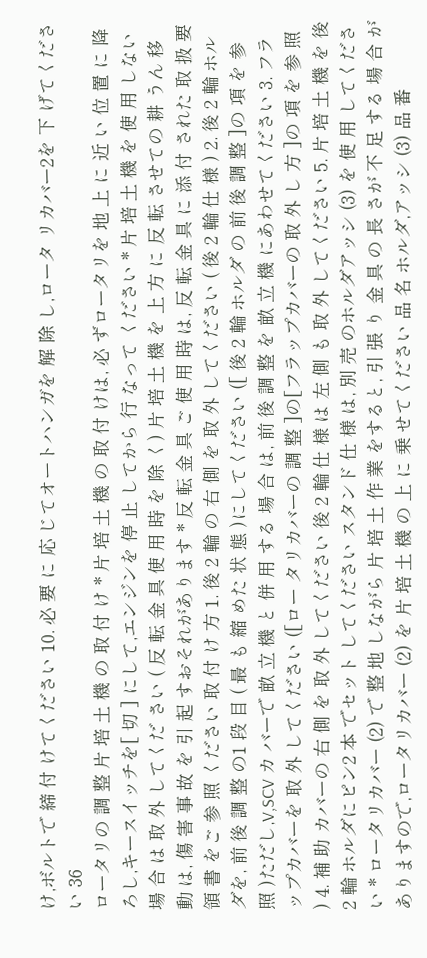け,ボルトで 締 付 けてください 10. 必 要 に 応 じてオートハンガを 解 除 し,ロータ リカバー2を 下 げてください 36
ロータリの 調 整 片 培 土 機 の 取 付 け * 片 培 土 機 の 取 付 けは, 必 ずロータリを 地 上 に 近 い 位 置 に 降 ろし,キースイッチを[ 切 ] にして,エンジンを 停 止 してから 行 なって ください * 片 培 土 機 を 使 用 しない 場 合 は 取 外 してくだ さい ( 反 転 金 具 使 用 時 を 除 く) 片 培 土 機 を 上 方 に 反 転 させての 耕 うん 移 動 は, 傷 害 事 故 を 引 起 すおそれがあります * 反 転 金 具 ご 使 用 時 は, 反 転 金 具 に 添 付 された 取 扱 要 領 書 をご 参 照 ください 取 付 け 方 1. 後 2 輪 の 右 側 を 取 外 してください ( 後 2 輪 仕 様 ) 2. 後 2 輪 ホルダを, 前 後 調 整 の1 段 目 ( 最 も 縮 めた 状 態 )にしてください ([ 後 2 輪 ホルダ の 前 後 調 整 ]の 項 を 参 照 )ただし,V,SCV カ バーで 畝 立 機 と 併 用 する 場 合 は, 前 後 調 整 を 畝 立 機 にあわせてください 3. フラップカバーを 取 外 してください ([ロー タリカバーの 調 整 ]の[フラップカバーの 取 外 し 方 ]の 項 を 参 照 ) 4. 補 助 カバーの 右 側 を 取 外 してください 後 2 輪 仕 様 は 左 側 も 取 外 してください 5. 片 培 土 機 を 後 2 輪 ホルダにピン2 本 でセット してください スタンド 仕 様 は, 別 売 のホルダアッシ (3) を 使 用 してください * ロータリカバー (2) で 整 地 しながら 片 培 土 作 業 をすると, 引 張 り 金 具 の 長 さが 不 足 する 場 合 がありますので,ロータリカバー (2) を 片 培 土 機 の 上 に 乗 せてください 品 名 ホルダ,アッシ (3) 品 番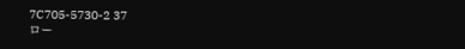7C705-5730-2 37
ロー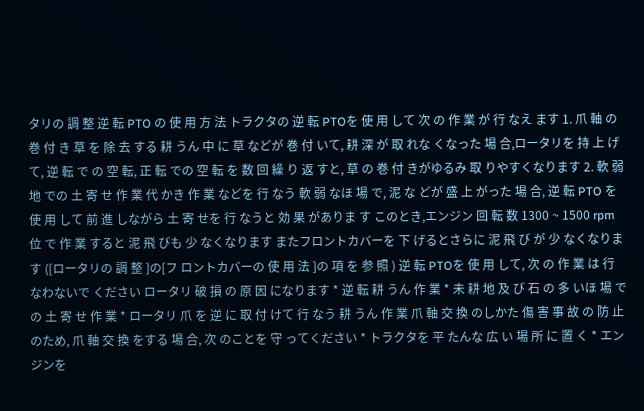タリの 調 整 逆 転 PTO の 使 用 方 法 トラクタの 逆 転 PTOを 使 用 して 次 の 作 業 が 行 なえ ます 1. 爪 軸 の 巻 付 き 草 を 除 去 する 耕 うん 中 に 草 などが 巻 付 いて, 耕 深 が 取 れな くなった 場 合,ロータリを 持 上 げて, 逆 転 で の 空 転, 正 転 での 空 転 を 数 回 繰 り 返 すと, 草 の 巻 付 きがゆるみ 取 りやすくなります 2. 軟 弱 地 での 土 寄 せ 作 業 代 かき 作 業 などを 行 なう 軟 弱 なほ 場 で, 泥 な どが 盛 上 がった 場 合, 逆 転 PTO を 使 用 して 前 進 しながら 土 寄 せを 行 なうと 効 果 がありま す このとき,エンジン 回 転 数 1300 ~ 1500 rpm 位 で 作 業 すると 泥 飛 びも 少 なくなります またフロントカバーを 下 げるとさらに 泥 飛 び が 少 なくなります ([ロータリの 調 整 ]の[フ ロントカバーの 使 用 法 ]の 項 を 参 照 ) 逆 転 PTOを 使 用 して, 次 の 作 業 は 行 なわないで ください ロータリ 破 損 の 原 因 になります * 逆 転 耕 うん 作 業 * 未 耕 地 及 び 石 の 多 いほ 場 での 土 寄 せ 作 業 * ロータリ 爪 を 逆 に 取 付 けて 行 なう 耕 うん 作 業 爪 軸 交 換 のしかた 傷 害 事 故 の 防 止 のため, 爪 軸 交 換 をする 場 合, 次 のことを 守 ってください * トラクタを 平 たんな 広 い 場 所 に 置 く * エンジンを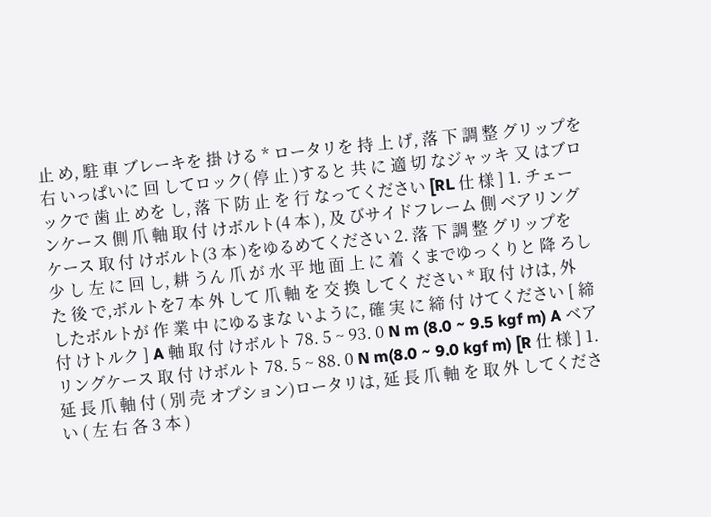止 め, 駐 車 ブレーキを 掛 ける * ロータリを 持 上 げ, 落 下 調 整 グリップを 右 いっぱいに 回 してロック( 停 止 )すると 共 に 適 切 なジャッキ 又 はブロックで 歯 止 めを し, 落 下 防 止 を 行 なってください [RL 仕 様 ] 1. チェーンケース 側 爪 軸 取 付 けボルト(4 本 ), 及 びサイドフレーム 側 ベアリングケース 取 付 けボルト(3 本 )をゆるめてください 2. 落 下 調 整 グリップを 少 し 左 に 回 し, 耕 うん 爪 が 水 平 地 面 上 に 着 くまでゆっくりと 降 ろした 後 で,ボルトを7 本 外 して 爪 軸 を 交 換 してく ださい * 取 付 けは, 外 したボルトが 作 業 中 にゆるまな いように, 確 実 に 締 付 けてください [ 締 付 けトルク ] A 軸 取 付 けボルト 78. 5 ~ 93. 0 N m (8.0 ~ 9.5 kgf m) A ベアリングケース 取 付 けボルト 78. 5 ~ 88. 0 N m(8.0 ~ 9.0 kgf m) [R 仕 様 ] 1. 延 長 爪 軸 付 ( 別 売 オプション)ロータリは, 延 長 爪 軸 を 取 外 してください ( 左 右 各 3 本 )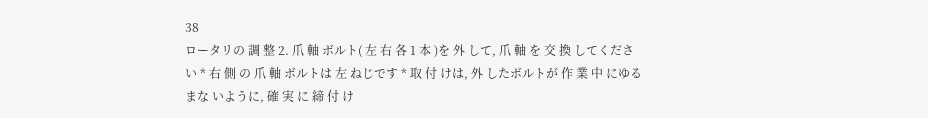38
ロータリの 調 整 2. 爪 軸 ボルト( 左 右 各 1 本 )を 外 して, 爪 軸 を 交 換 してください * 右 側 の 爪 軸 ボルトは 左 ねじです * 取 付 けは, 外 したボルトが 作 業 中 にゆるまな いように, 確 実 に 締 付 け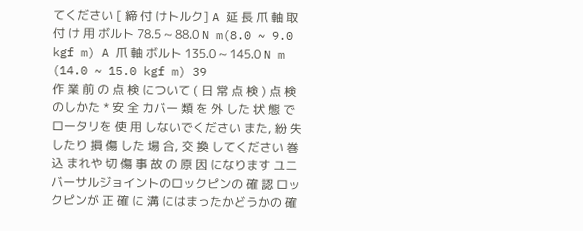てください [ 締 付 けトルク] A 延 長 爪 軸 取 付 け 用 ボルト 78.5 ~ 88.0 N m(8.0 ~ 9.0 kgf m) A 爪 軸 ボルト 135.0 ~ 145.0 N m (14.0 ~ 15.0 kgf m) 39
作 業 前 の 点 検 について ( 日 常 点 検 ) 点 検 のしかた * 安 全 カバー 類 を 外 した 状 態 でロータリを 使 用 しないでください また, 紛 失 したり 損 傷 した 場 合, 交 換 してください 巻 込 まれや 切 傷 事 故 の 原 因 になります ユニバーサルジョイントのロックピンの 確 認 ロックピンが 正 確 に 溝 にはまったかどうかの 確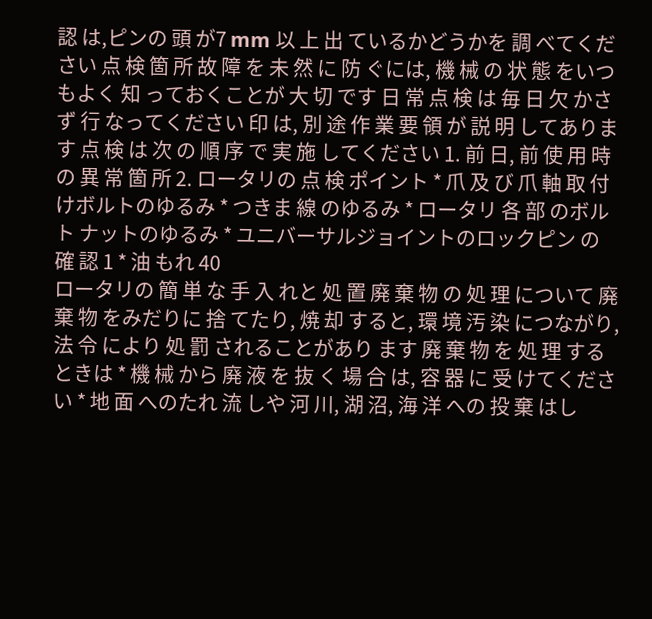認 は,ピンの 頭 が7 mm 以 上 出 ているかどうかを 調 べてください 点 検 箇 所 故 障 を 未 然 に 防 ぐには, 機 械 の 状 態 をいつもよく 知 っておくことが 大 切 です 日 常 点 検 は 毎 日 欠 かさず 行 なってください 印 は, 別 途 作 業 要 領 が 説 明 してあります 点 検 は 次 の 順 序 で 実 施 してください 1. 前 日, 前 使 用 時 の 異 常 箇 所 2. ロータリの 点 検 ポイント * 爪 及 び 爪 軸 取 付 けボルトのゆるみ * つきま 線 のゆるみ * ロータリ 各 部 のボルト ナットのゆるみ * ユニバーサルジョイントのロックピン の 確 認 1 * 油 もれ 40
ロータリの 簡 単 な 手 入 れと 処 置 廃 棄 物 の 処 理 について 廃 棄 物 をみだりに 捨 てたり, 焼 却 すると, 環 境 汚 染 につながり, 法 令 により 処 罰 されることがあり ます 廃 棄 物 を 処 理 するときは * 機 械 から 廃 液 を 抜 く 場 合 は, 容 器 に 受 けてください * 地 面 へのたれ 流 しや 河 川, 湖 沼, 海 洋 への 投 棄 はし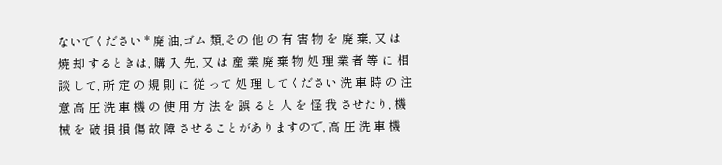ないでください * 廃 油,ゴム 類,その 他 の 有 害 物 を 廃 棄, 又 は 焼 却 するときは, 購 入 先, 又 は 産 業 廃 棄 物 処 理 業 者 等 に 相 談 して, 所 定 の 規 則 に 従 って 処 理 してください 洗 車 時 の 注 意 高 圧 洗 車 機 の 使 用 方 法 を 誤 ると 人 を 怪 我 させたり, 機 械 を 破 損 損 傷 故 障 させることがありますので, 高 圧 洗 車 機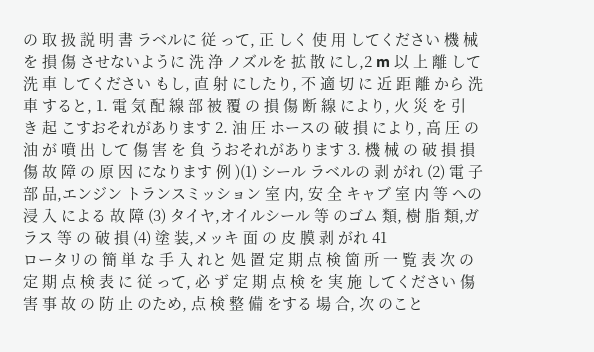の 取 扱 説 明 書 ラベルに 従 って, 正 しく 使 用 してください 機 械 を 損 傷 させないように 洗 浄 ノズルを 拡 散 にし,2 m 以 上 離 して 洗 車 してください もし, 直 射 にしたり, 不 適 切 に 近 距 離 から 洗 車 すると, 1. 電 気 配 線 部 被 覆 の 損 傷 断 線 により, 火 災 を 引 き 起 こすおそれがあります 2. 油 圧 ホースの 破 損 により, 高 圧 の 油 が 噴 出 して 傷 害 を 負 うおそれがあります 3. 機 械 の 破 損 損 傷 故 障 の 原 因 になります 例 )(1) シール ラベルの 剥 がれ (2) 電 子 部 品,エンジン トランスミッション 室 内, 安 全 キャブ 室 内 等 への 浸 入 による 故 障 (3) タイヤ,オイルシール 等 のゴム 類, 樹 脂 類,ガラス 等 の 破 損 (4) 塗 装,メッキ 面 の 皮 膜 剥 がれ 41
ロータリの 簡 単 な 手 入 れと 処 置 定 期 点 検 箇 所 一 覧 表 次 の 定 期 点 検 表 に 従 って, 必 ず 定 期 点 検 を 実 施 してください 傷 害 事 故 の 防 止 のため, 点 検 整 備 をする 場 合, 次 のこと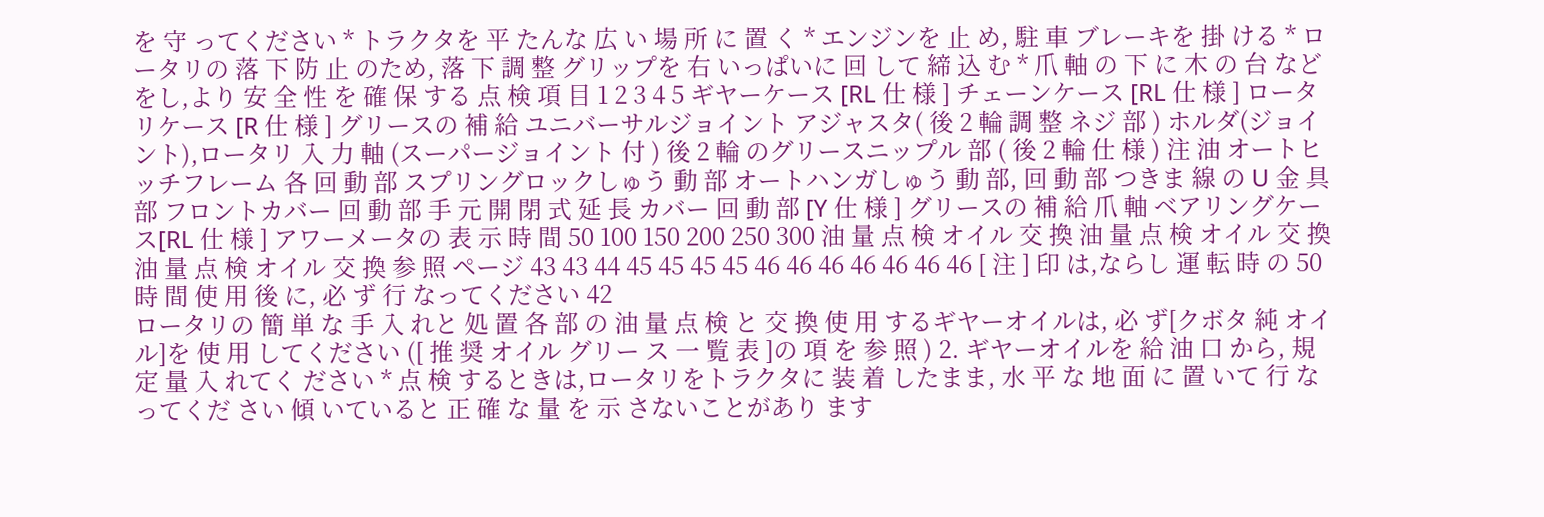を 守 ってください * トラクタを 平 たんな 広 い 場 所 に 置 く * エンジンを 止 め, 駐 車 ブレーキを 掛 ける * ロータリの 落 下 防 止 のため, 落 下 調 整 グリップを 右 いっぱいに 回 して 締 込 む * 爪 軸 の 下 に 木 の 台 などをし,より 安 全 性 を 確 保 する 点 検 項 目 1 2 3 4 5 ギヤーケース [RL 仕 様 ] チェーンケース [RL 仕 様 ] ロータリケース [R 仕 様 ] グリースの 補 給 ユニバーサルジョイント アジャスタ( 後 2 輪 調 整 ネジ 部 ) ホルダ(ジョイント),ロータリ 入 力 軸 (スーパージョイント 付 ) 後 2 輪 のグリースニップル 部 ( 後 2 輪 仕 様 ) 注 油 オートヒッチフレーム 各 回 動 部 スプリングロックしゅう 動 部 オートハンガしゅう 動 部, 回 動 部 つきま 線 の U 金 具 部 フロントカバー 回 動 部 手 元 開 閉 式 延 長 カバー 回 動 部 [Y 仕 様 ] グリースの 補 給 爪 軸 ベアリングケース[RL 仕 様 ] アワーメータの 表 示 時 間 50 100 150 200 250 300 油 量 点 検 オイル 交 換 油 量 点 検 オイル 交 換 油 量 点 検 オイル 交 換 参 照 ページ 43 43 44 45 45 45 45 46 46 46 46 46 46 46 [ 注 ] 印 は,ならし 運 転 時 の 50 時 間 使 用 後 に, 必 ず 行 なってください 42
ロータリの 簡 単 な 手 入 れと 処 置 各 部 の 油 量 点 検 と 交 換 使 用 するギヤーオイルは, 必 ず[クボタ 純 オイ ル]を 使 用 してください ([ 推 奨 オイル グリー ス 一 覧 表 ]の 項 を 参 照 ) 2. ギヤーオイルを 給 油 口 から, 規 定 量 入 れてく ださい * 点 検 するときは,ロータリをトラクタに 装 着 したまま, 水 平 な 地 面 に 置 いて 行 なってくだ さい 傾 いていると 正 確 な 量 を 示 さないことがあり ます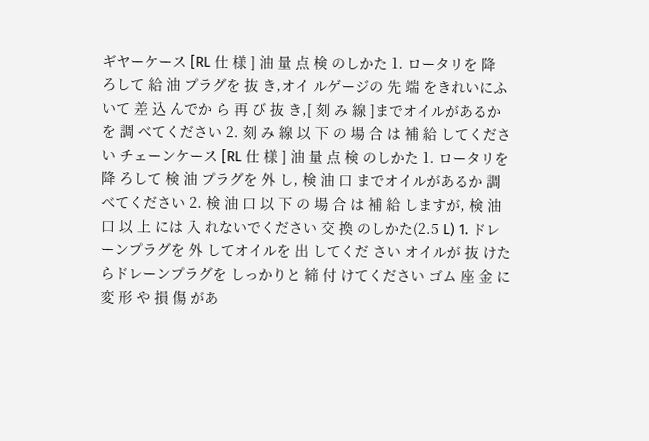ギヤーケース [RL 仕 様 ] 油 量 点 検 のしかた 1. ロータリを 降 ろして 給 油 プラグを 抜 き,オイ ルゲージの 先 端 をきれいにふいて 差 込 んでか ら 再 び 抜 き,[ 刻 み 線 ]までオイルがあるかを 調 べてください 2. 刻 み 線 以 下 の 場 合 は 補 給 してください チェーンケース [RL 仕 様 ] 油 量 点 検 のしかた 1. ロータリを 降 ろして 検 油 プラグを 外 し, 検 油 口 までオイルがあるか 調 べてください 2. 検 油 口 以 下 の 場 合 は 補 給 しますが, 検 油 口 以 上 には 入 れないでください 交 換 のしかた(2.5 L) 1. ドレーンプラグを 外 してオイルを 出 してくだ さい オイルが 抜 けたらドレーンプラグを しっかりと 締 付 けてください ゴム 座 金 に 変 形 や 損 傷 があ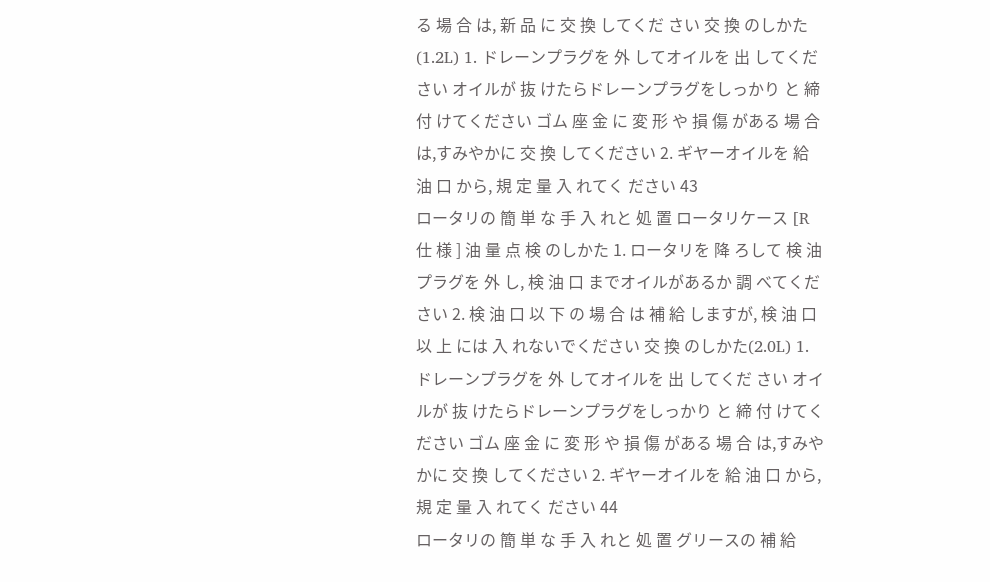る 場 合 は, 新 品 に 交 換 してくだ さい 交 換 のしかた(1.2L) 1. ドレーンプラグを 外 してオイルを 出 してくだ さい オイルが 抜 けたらドレーンプラグをしっかり と 締 付 けてください ゴム 座 金 に 変 形 や 損 傷 がある 場 合 は,すみやかに 交 換 してください 2. ギヤーオイルを 給 油 口 から, 規 定 量 入 れてく ださい 43
ロータリの 簡 単 な 手 入 れと 処 置 ロータリケース [R 仕 様 ] 油 量 点 検 のしかた 1. ロータリを 降 ろして 検 油 プラグを 外 し, 検 油 口 までオイルがあるか 調 べてください 2. 検 油 口 以 下 の 場 合 は 補 給 しますが, 検 油 口 以 上 には 入 れないでください 交 換 のしかた(2.0L) 1. ドレーンプラグを 外 してオイルを 出 してくだ さい オイルが 抜 けたらドレーンプラグをしっかり と 締 付 けてください ゴム 座 金 に 変 形 や 損 傷 がある 場 合 は,すみやかに 交 換 してください 2. ギヤーオイルを 給 油 口 から, 規 定 量 入 れてく ださい 44
ロータリの 簡 単 な 手 入 れと 処 置 グリースの 補 給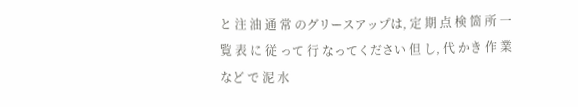と 注 油 通 常 のグリースアップは, 定 期 点 検 箇 所 一 覧 表 に 従 って 行 なってください 但 し, 代 かき 作 業 など で 泥 水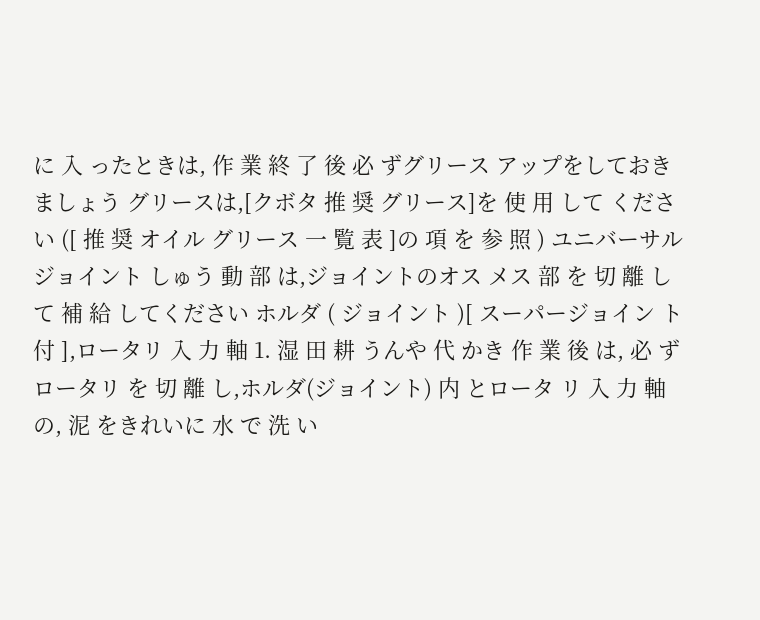に 入 ったときは, 作 業 終 了 後 必 ずグリース アップをしておきましょう グリースは,[クボタ 推 奨 グリース]を 使 用 して ください ([ 推 奨 オイル グリース 一 覧 表 ]の 項 を 参 照 ) ユニバーサルジョイント しゅう 動 部 は,ジョイントのオス メス 部 を 切 離 して 補 給 してください ホルダ ( ジョイント )[ スーパージョイン ト 付 ],ロータリ 入 力 軸 1. 湿 田 耕 うんや 代 かき 作 業 後 は, 必 ずロータリ を 切 離 し,ホルダ(ジョイント) 内 とロータ リ 入 力 軸 の, 泥 をきれいに 水 で 洗 い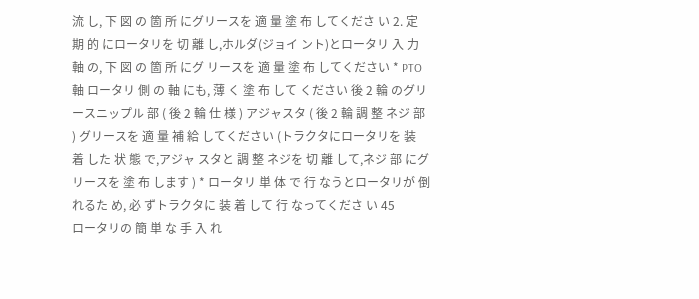流 し, 下 図 の 箇 所 にグリースを 適 量 塗 布 してくださ い 2. 定 期 的 にロータリを 切 離 し,ホルダ(ジョイ ント)とロータリ 入 力 軸 の, 下 図 の 箇 所 にグ リースを 適 量 塗 布 してください * PTO 軸 ロータリ 側 の 軸 にも, 薄 く 塗 布 して ください 後 2 輪 のグリースニップル 部 ( 後 2 輪 仕 様 ) アジャスタ ( 後 2 輪 調 整 ネジ 部 ) グリースを 適 量 補 給 してください (トラクタにロータリを 装 着 した 状 態 で,アジャ スタと 調 整 ネジを 切 離 して,ネジ 部 にグリースを 塗 布 します ) * ロータリ 単 体 で 行 なうとロータリが 倒 れるた め, 必 ずトラクタに 装 着 して 行 なってくださ い 45
ロータリの 簡 単 な 手 入 れ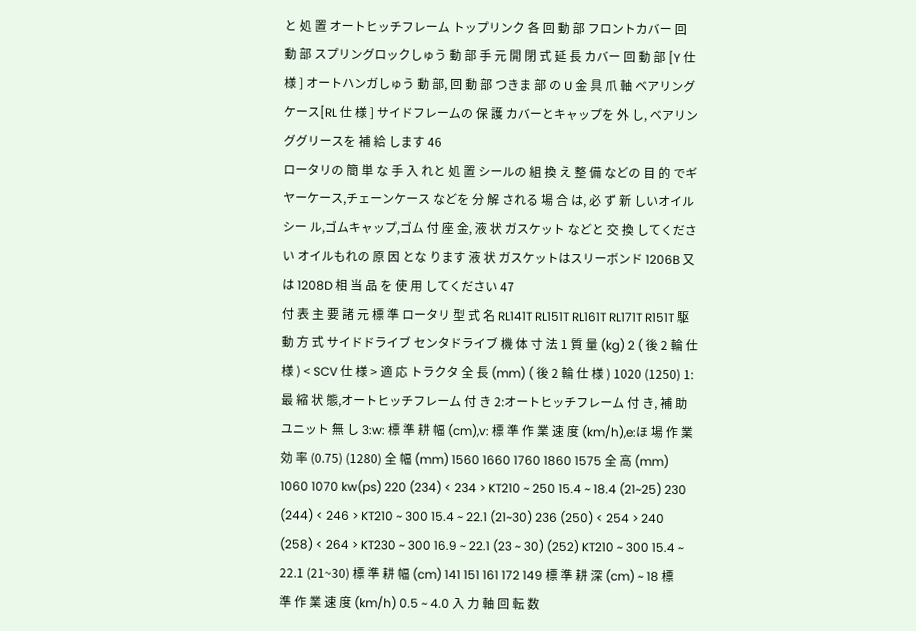と 処 置 オートヒッチフレーム トップリンク 各 回 動 部 フロントカバー 回 動 部 スプリングロックしゅう 動 部 手 元 開 閉 式 延 長 カバー 回 動 部 [Y 仕 様 ] オートハンガしゅう 動 部, 回 動 部 つきま 部 の U 金 具 爪 軸 ベアリングケース[RL 仕 様 ] サイドフレームの 保 護 カバーとキャップを 外 し, ベアリンググリースを 補 給 します 46
ロータリの 簡 単 な 手 入 れと 処 置 シールの 組 換 え 整 備 などの 目 的 でギヤーケース,チェーンケース などを 分 解 される 場 合 は, 必 ず 新 しいオイルシー ル,ゴムキャップ,ゴム 付 座 金, 液 状 ガスケット などと 交 換 してください オイルもれの 原 因 とな ります 液 状 ガスケットはスリーボンド 1206B 又 は 1208D 相 当 品 を 使 用 してください 47
付 表 主 要 諸 元 標 準 ロータリ 型 式 名 RL141T RL151T RL161T RL171T R151T 駆 動 方 式 サイドドライブ センタドライブ 機 体 寸 法 1 質 量 (kg) 2 ( 後 2 輪 仕 様 ) < SCV 仕 様 > 適 応 トラクタ 全 長 (mm) ( 後 2 輪 仕 様 ) 1020 (1250) 1: 最 縮 状 態,オートヒッチフレーム 付 き 2:オートヒッチフレーム 付 き, 補 助 ユニット 無 し 3:w: 標 準 耕 幅 (cm),v: 標 準 作 業 速 度 (km/h),e:ほ 場 作 業 効 率 (0.75) (1280) 全 幅 (mm) 1560 1660 1760 1860 1575 全 高 (mm) 1060 1070 kw(ps) 220 (234) < 234 > KT210 ~ 250 15.4 ~ 18.4 (21~25) 230 (244) < 246 > KT210 ~ 300 15.4 ~ 22.1 (21~30) 236 (250) < 254 > 240 (258) < 264 > KT230 ~ 300 16.9 ~ 22.1 (23 ~ 30) (252) KT210 ~ 300 15.4 ~ 22.1 (21~30) 標 準 耕 幅 (cm) 141 151 161 172 149 標 準 耕 深 (cm) ~ 18 標 準 作 業 速 度 (km/h) 0.5 ~ 4.0 入 力 軸 回 転 数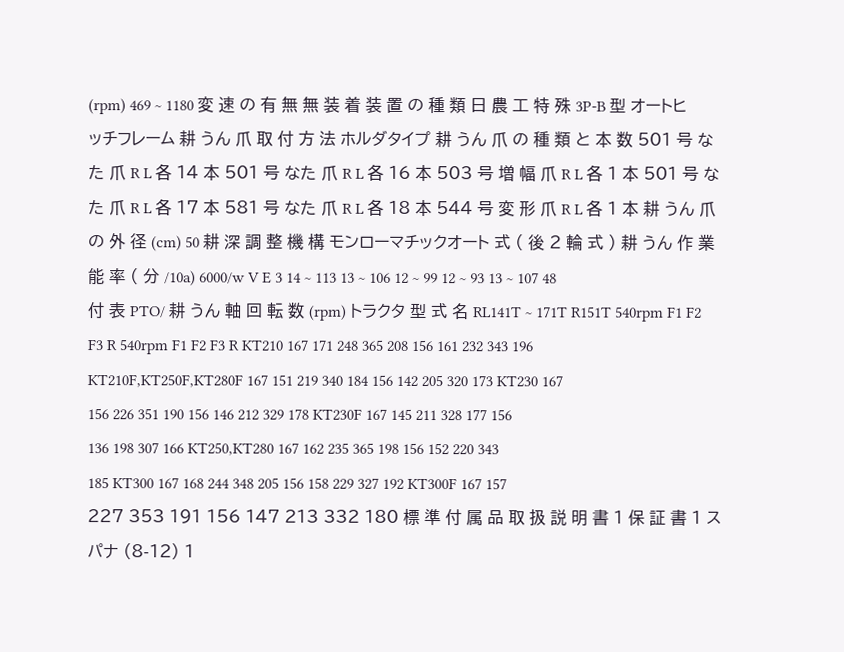(rpm) 469 ~ 1180 変 速 の 有 無 無 装 着 装 置 の 種 類 日 農 工 特 殊 3P-B 型 オートヒッチフレーム 耕 うん 爪 取 付 方 法 ホルダタイプ 耕 うん 爪 の 種 類 と 本 数 501 号 なた 爪 R L 各 14 本 501 号 なた 爪 R L 各 16 本 503 号 増 幅 爪 R L 各 1 本 501 号 なた 爪 R L 各 17 本 581 号 なた 爪 R L 各 18 本 544 号 変 形 爪 R L 各 1 本 耕 うん 爪 の 外 径 (cm) 50 耕 深 調 整 機 構 モンローマチックオート 式 ( 後 2 輪 式 ) 耕 うん 作 業 能 率 ( 分 /10a) 6000/w V E 3 14 ~ 113 13 ~ 106 12 ~ 99 12 ~ 93 13 ~ 107 48
付 表 PTO/ 耕 うん 軸 回 転 数 (rpm) トラクタ 型 式 名 RL141T ~ 171T R151T 540rpm F1 F2 F3 R 540rpm F1 F2 F3 R KT210 167 171 248 365 208 156 161 232 343 196 KT210F,KT250F,KT280F 167 151 219 340 184 156 142 205 320 173 KT230 167 156 226 351 190 156 146 212 329 178 KT230F 167 145 211 328 177 156 136 198 307 166 KT250,KT280 167 162 235 365 198 156 152 220 343 185 KT300 167 168 244 348 205 156 158 229 327 192 KT300F 167 157 227 353 191 156 147 213 332 180 標 準 付 属 品 取 扱 説 明 書 1 保 証 書 1 スパナ (8-12) 1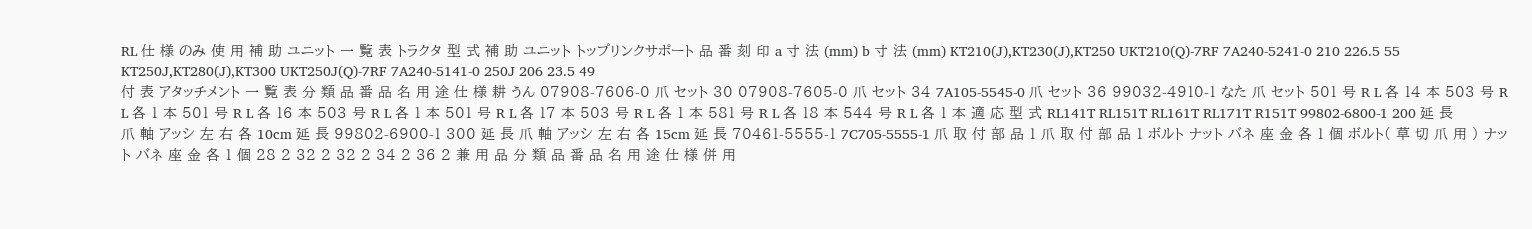RL 仕 様 のみ 使 用 補 助 ユニット 一 覧 表 トラクタ 型 式 補 助 ユニット トップリンクサポート 品 番 刻 印 a 寸 法 (mm) b 寸 法 (mm) KT210(J),KT230(J),KT250 UKT210(Q)-7RF 7A240-5241-0 210 226.5 55 KT250J,KT280(J),KT300 UKT250J(Q)-7RF 7A240-5141-0 250J 206 23.5 49
付 表 アタッチメント 一 覧 表 分 類 品 番 品 名 用 途 仕 様 耕 うん 07908-7606-0 爪 セット 30 07908-7605-0 爪 セット 34 7A105-5545-0 爪 セット 36 99032-4910-1 なた 爪 セット 501 号 R L 各 14 本 503 号 R L 各 1 本 501 号 R L 各 16 本 503 号 R L 各 1 本 501 号 R L 各 17 本 503 号 R L 各 1 本 581 号 R L 各 18 本 544 号 R L 各 1 本 適 応 型 式 RL141T RL151T RL161T RL171T R151T 99802-6800-1 200 延 長 爪 軸 アッシ 左 右 各 10cm 延 長 99802-6900-1 300 延 長 爪 軸 アッシ 左 右 各 15cm 延 長 70461-5555-1 7C705-5555-1 爪 取 付 部 品 1 爪 取 付 部 品 1 ボルト ナット バネ 座 金 各 1 個 ボルト( 草 切 爪 用 ) ナット バネ 座 金 各 1 個 28 2 32 2 32 2 34 2 36 2 兼 用 品 分 類 品 番 品 名 用 途 仕 様 併 用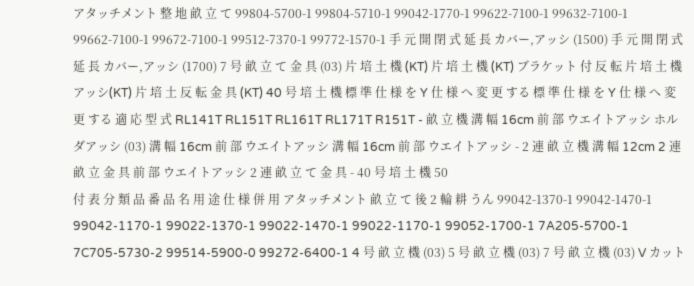アタッチメント 整 地 畝 立 て 99804-5700-1 99804-5710-1 99042-1770-1 99622-7100-1 99632-7100-1 99662-7100-1 99672-7100-1 99512-7370-1 99772-1570-1 手 元 開 閉 式 延 長 カバー,アッシ (1500) 手 元 開 閉 式 延 長 カバー,アッシ (1700) 7 号 畝 立 て 金 具 (03) 片 培 土 機 (KT) 片 培 土 機 (KT) ブラケット 付 反 転 片 培 土 機 アッシ(KT) 片 培 土 反 転 金 具 (KT) 40 号 培 土 機 標 準 仕 様 を Y 仕 様 へ 変 更 する 標 準 仕 様 を Y 仕 様 へ 変 更 する 適 応 型 式 RL141T RL151T RL161T RL171T R151T - 畝 立 機 溝 幅 16cm 前 部 ウエイトアッシ ホルダアッシ (03) 溝 幅 16cm 前 部 ウエイトアッシ 溝 幅 16cm 前 部 ウエイトアッシ - 2 連 畝 立 機 溝 幅 12cm 2 連 畝 立 金 具 前 部 ウエイトアッシ 2 連 畝 立 て 金 具 - 40 号 培 土 機 50
付 表 分 類 品 番 品 名 用 途 仕 様 併 用 アタッチメント 畝 立 て 後 2 輪 耕 うん 99042-1370-1 99042-1470-1 99042-1170-1 99022-1370-1 99022-1470-1 99022-1170-1 99052-1700-1 7A205-5700-1 7C705-5730-2 99514-5900-0 99272-6400-1 4 号 畝 立 機 (03) 5 号 畝 立 機 (03) 7 号 畝 立 機 (03) V カット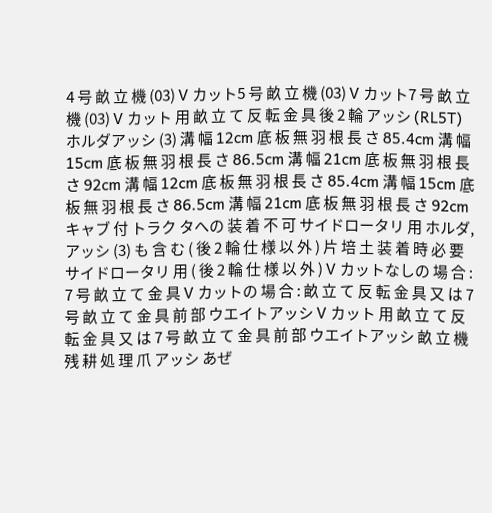4 号 畝 立 機 (03) V カット5 号 畝 立 機 (03) V カット7 号 畝 立 機 (03) V カット 用 畝 立 て 反 転 金 具 後 2 輪 アッシ (RL5T) ホルダアッシ (3) 溝 幅 12cm 底 板 無 羽 根 長 さ 85.4cm 溝 幅 15cm 底 板 無 羽 根 長 さ 86.5cm 溝 幅 21cm 底 板 無 羽 根 長 さ 92cm 溝 幅 12cm 底 板 無 羽 根 長 さ 85.4cm 溝 幅 15cm 底 板 無 羽 根 長 さ 86.5cm 溝 幅 21cm 底 板 無 羽 根 長 さ 92cm キャブ 付 トラク タへの 装 着 不 可 サイドロータリ 用 ホルダ,アッシ (3) も 含 む ( 後 2 輪 仕 様 以 外 ) 片 培 土 装 着 時 必 要 サイドロータリ 用 ( 後 2 輪 仕 様 以 外 ) V カットなしの 場 合 : 7 号 畝 立 て 金 具 V カットの 場 合 : 畝 立 て 反 転 金 具 又 は 7 号 畝 立 て 金 具 前 部 ウエイトアッシ V カット 用 畝 立 て 反 転 金 具 又 は 7 号 畝 立 て 金 具 前 部 ウエイトアッシ 畝 立 機 残 耕 処 理 爪 アッシ あぜ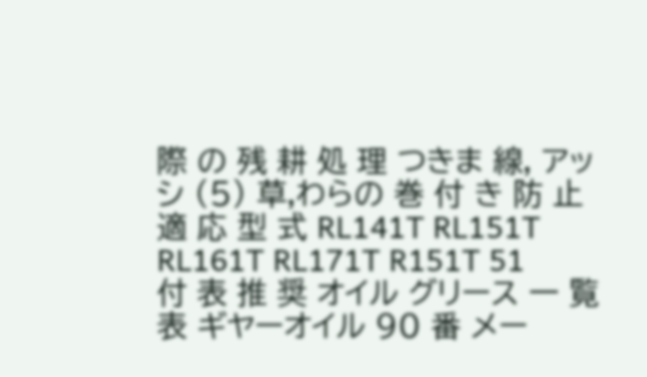際 の 残 耕 処 理 つきま 線, アッシ (5) 草,わらの 巻 付 き 防 止 適 応 型 式 RL141T RL151T RL161T RL171T R151T 51
付 表 推 奨 オイル グリース 一 覧 表 ギヤーオイル 90 番 メー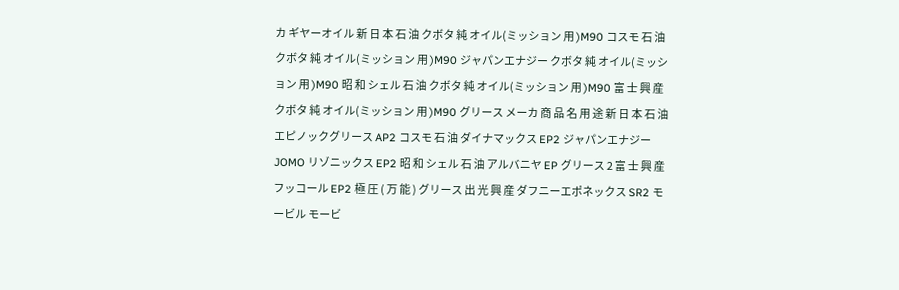カ ギヤーオイル 新 日 本 石 油 クボタ 純 オイル(ミッション 用 )M90 コスモ 石 油 クボタ 純 オイル(ミッション 用 )M90 ジャパンエナジー クボタ 純 オイル(ミッション 用 )M90 昭 和 シェル 石 油 クボタ 純 オイル(ミッション 用 )M90 富 士 興 産 クボタ 純 オイル(ミッション 用 )M90 グリース メーカ 商 品 名 用 途 新 日 本 石 油 エピノックグリース AP2 コスモ 石 油 ダイナマックス EP2 ジャパンエナジー JOMO リゾニックス EP2 昭 和 シェル 石 油 アルバニヤ EP グリース 2 富 士 興 産 フッコール EP2 極 圧 ( 万 能 ) グリース 出 光 興 産 ダフニーエポネックス SR2 モービル モービ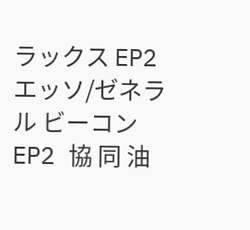ラックス EP2 エッソ/ゼネラル ビーコン EP2 協 同 油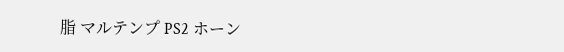脂 マルテンプ PS2 ホーン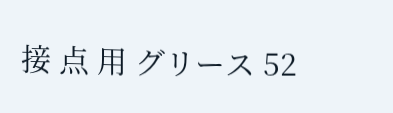接 点 用 グリース 52